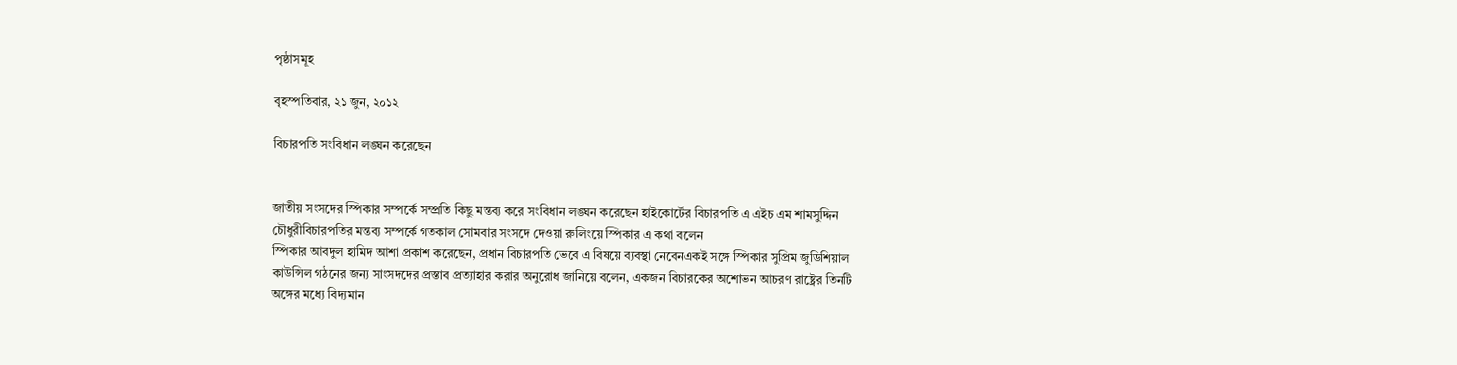পৃষ্ঠাসমূহ

বৃহস্পতিবার, ২১ জুন, ২০১২

বিচারপতি সংবিধান লঙ্ঘন করেছেন


জাতীয় সংসদের স্পিকার সম্পর্কে সম্প্রতি কিছু মন্তব্য করে সংবিধান লঙ্ঘন করেছেন হাইকোর্টের বিচারপতি এ এইচ এম শামসুদ্দিন চৌধুরীবিচারপতির মন্তব্য সম্পর্কে গতকাল সোমবার সংসদে দেওয়া রুলিংয়ে স্পিকার এ কথা বলেন
স্পিকার আবদুল হামিদ আশা প্রকাশ করেছেন, প্রধান বিচারপতি ভেবে এ বিষয়ে ব্যবস্থা নেবেনএকই সঙ্গে স্পিকার সুপ্রিম জুডিশিয়াল কাউন্সিল গঠনের জন্য সাংসদদের প্রস্তাব প্রত্যাহার করার অনুরোধ জানিয়ে বলেন, একজন বিচারকের অশোভন আচরণ রাষ্ট্রের তিনটি অঙ্গের মধ্যে বিদ্যমান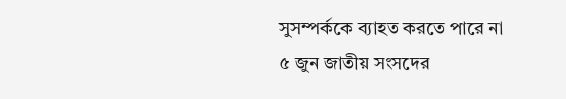সুসম্পর্ককে ব্যাহত করতে পারে না
৫ জুন জাতীয় সংসদের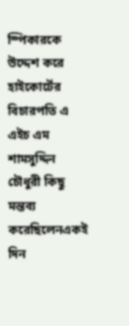স্পিকারকে উদ্দেশ করে হাইকোর্টের বিচারপতি এ এইচ এম শামসুদ্দিন চৌধুরী কিছু মন্তব্য করেছিলেনএকই দিন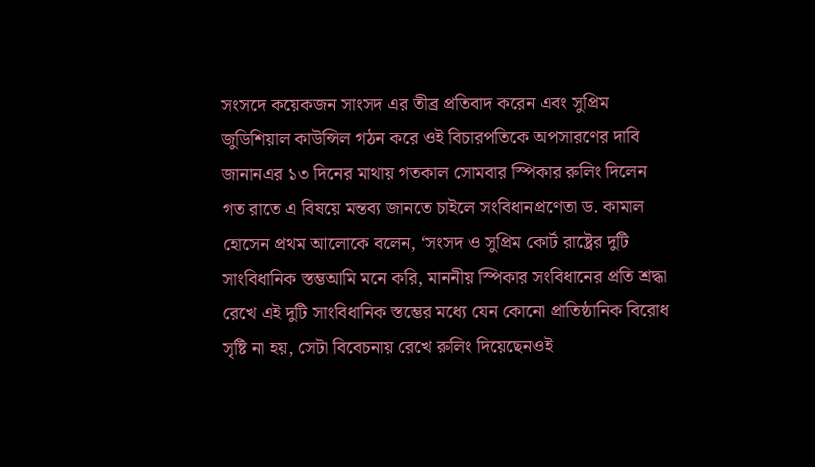সংসদে কয়েকজন সাংসদ এর তীব্র প্রতিবাদ করেন এবং সুপ্রিম জুডিশিয়াল কাউন্সিল গঠন করে ওই বিচারপতিকে অপসারণের দাবি জানানএর ১৩ দিনের মাথায় গতকাল সোমবার স্পিকার রুলিং দিলেন
গত রাতে এ বিষয়ে মন্তব্য জানতে চাইলে সংবিধানপ্রণেতা ড. কামাল হোসেন প্রথম আলোকে বলেন, ‘সংসদ ও সুপ্রিম কোর্ট রাষ্ট্রের দুটি সাংবিধানিক স্তম্ভআমি মনে করি, মাননীয় স্পিকার সংবিধানের প্রতি শ্রদ্ধা রেখে এই দুটি সাংবিধানিক স্তম্ভের মধ্যে যেন কোনো প্রাতিষ্ঠানিক বিরোধ সৃষ্টি না হয়, সেটা বিবেচনায় রেখে রুলিং দিয়েছেনওই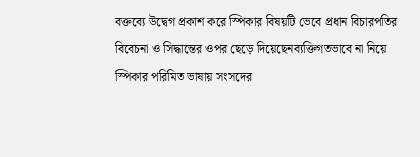বক্তব্যে উদ্বেগ প্রকাশ করে স্পিকার বিষয়টি ভেবে প্রধান বিচারপতির বিবেচনা ও সিদ্ধান্তের ওপর ছেড়ে দিয়েছেনব্যক্তিগতভাবে না নিয়ে স্পিকার পরিমিত ভাষায় সংসদের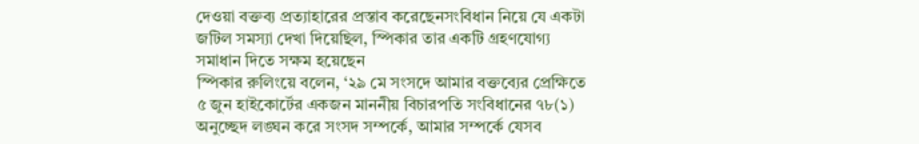দেওয়া বক্তব্য প্রত্যাহারের প্রস্তাব করেছেনসংবিধান নিয়ে যে একটা জটিল সমস্যা দেখা দিয়েছিল, স্পিকার তার একটি গ্রহণযোগ্য সমাধান দিতে সক্ষম হয়েছেন
স্পিকার রুলিংয়ে বলেন, ‘২৯ মে সংসদে আমার বক্তব্যের প্রেক্ষিতে ৫ জুন হাইকোর্টের একজন মাননীয় বিচারপতি সংবিধানের ৭৮(১) অনুচ্ছেদ লঙ্ঘন করে সংসদ সম্পর্কে, আমার সম্পর্কে যেসব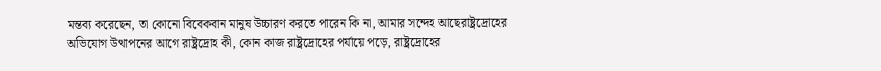মন্তব্য করেছেন, তা কোনো বিবেকবান মানুষ উচ্চারণ করতে পারেন কি না, আমার সন্দেহ আছেরাষ্ট্রদ্রোহের অভিযোগ উত্থাপনের আগে রাষ্ট্রদ্রোহ কী, কোন কাজ রাষ্ট্রদ্রোহের পর্যায়ে পড়ে, রাষ্ট্রদ্রোহের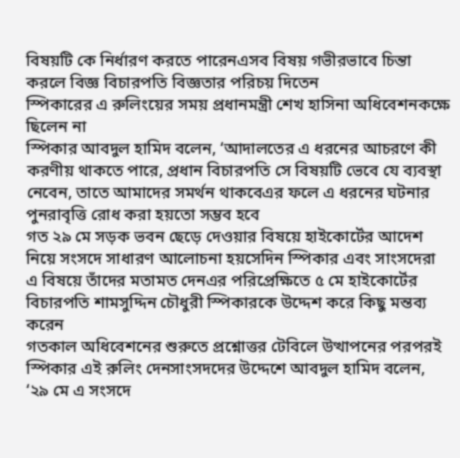বিষয়টি কে নির্ধারণ করতে পারেনএসব বিষয় গভীরভাবে চিন্তা করলে বিজ্ঞ বিচারপতি বিজ্ঞতার পরিচয় দিতেন
স্পিকারের এ রুলিংয়ের সময় প্রধানমন্ত্রী শেখ হাসিনা অধিবেশনকক্ষে ছিলেন না
স্পিকার আবদুল হামিদ বলেন, ‘আদালতের এ ধরনের আচরণে কী করণীয় থাকতে পারে, প্রধান বিচারপতি সে বিষয়টি ভেবে যে ব্যবস্থা নেবেন, তাতে আমাদের সমর্থন থাকবেএর ফলে এ ধরনের ঘটনার পুনরাবৃত্তি রোধ করা হয়তো সম্ভব হবে
গত ২৯ মে সড়ক ভবন ছেড়ে দেওয়ার বিষয়ে হাইকোর্টের আদেশ নিয়ে সংসদে সাধারণ আলোচনা হয়সেদিন স্পিকার এবং সাংসদেরা এ বিষয়ে তাঁদের মতামত দেনএর পরিপ্রেক্ষিতে ৫ মে হাইকোর্টের বিচারপতি শামসুদ্দিন চৌধুরী স্পিকারকে উদ্দেশ করে কিছু মন্তব্য করেন
গতকাল অধিবেশনের শুরুতে প্রশ্নোত্তর টেবিলে উত্থাপনের পরপরই স্পিকার এই রুলিং দেনসাংসদদের উদ্দেশে আবদুল হামিদ বলেন, ‘২৯ মে এ সংসদে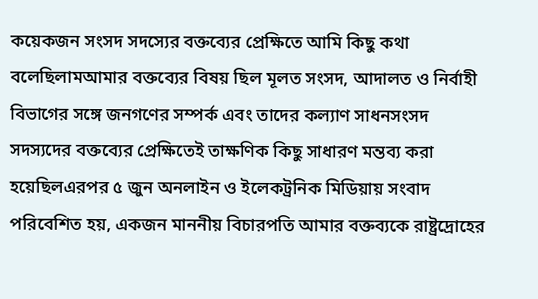কয়েকজন সংসদ সদস্যের বক্তব্যের প্রেক্ষিতে আমি কিছু কথা বলেছিলামআমার বক্তব্যের বিষয় ছিল মূলত সংসদ, আদালত ও নির্বাহী বিভাগের সঙ্গে জনগণের সম্পর্ক এবং তাদের কল্যাণ সাধনসংসদ সদস্যদের বক্তব্যের প্রেক্ষিতেই তাক্ষণিক কিছু সাধারণ মন্তব্য করা হয়েছিলএরপর ৫ জুন অনলাইন ও ইলেকট্রনিক মিডিয়ায় সংবাদ পরিবেশিত হয়, একজন মাননীয় বিচারপতি আমার বক্তব্যকে রাষ্ট্রদ্রোহের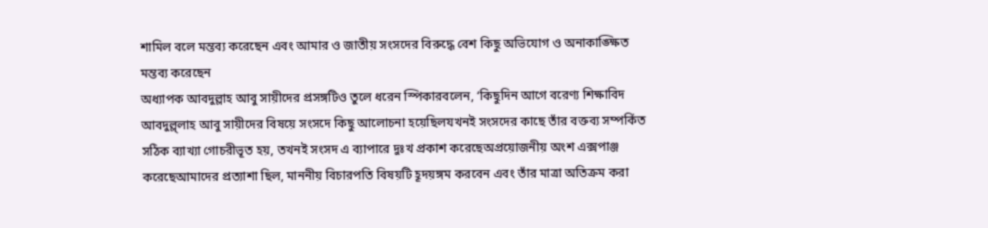শামিল বলে মন্তব্য করেছেন এবং আমার ও জাতীয় সংসদের বিরুদ্ধে বেশ কিছু অভিযোগ ও অনাকাঙ্ক্ষিত মন্তব্য করেছেন
অধ্যাপক আবদুল্লাহ আবু সায়ীদের প্রসঙ্গটিও তুলে ধরেন স্পিকারবলেন, ‘কিছুদিন আগে বরেণ্য শিক্ষাবিদ আবদুল্ল্লাহ আবু সায়ীদের বিষয়ে সংসদে কিছু আলোচনা হয়েছিলযখনই সংসদের কাছে তাঁর বক্তব্য সম্পর্কিত সঠিক ব্যাখ্যা গোচরীভূত হয়, তখনই সংসদ এ ব্যাপারে দুঃখ প্রকাশ করেছেঅপ্রয়োজনীয় অংশ এক্সপাঞ্জ করেছেআমাদের প্রত্যাশা ছিল, মাননীয় বিচারপতি বিষয়টি হূদয়ঙ্গম করবেন এবং তাঁর মাত্রা অতিক্রম করা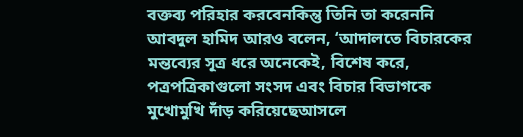বক্তব্য পরিহার করবেনকিন্তু তিনি তা করেননি
আবদুল হামিদ আরও বলেন, ‘আদালতে বিচারকের মন্তব্যের সূত্র ধরে অনেকেই, বিশেষ করে, পত্রপত্রিকাগুলো সংসদ এবং বিচার বিভাগকে মুখোমুখি দাঁড় করিয়েছেআসলে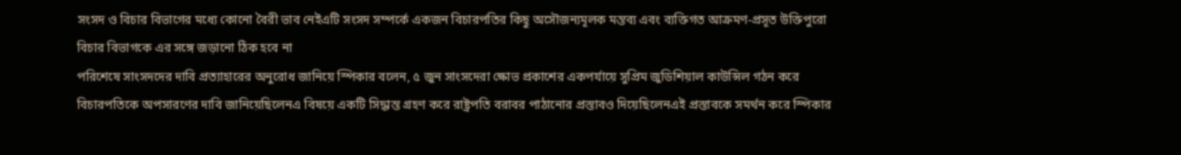সংসদ ও বিচার বিভাগের মধ্যে কোনো বৈরী ভাব নেইএটি সংসদ সম্পর্কে একজন বিচারপতির কিছু অসৌজন্যমূলক মন্তব্য এবং ব্যক্তিগত আক্রমণ-প্রসূত উক্তিপুরো বিচার বিভাগকে এর সঙ্গে জড়ানো ঠিক হবে না
পরিশেষে সাংসদদের দাবি প্রত্যাহারের অনুরোধ জানিয়ে স্পিকার বলেন, ৫ জুন সাংসদেরা ক্ষোভ প্রকাশের একপর্যায়ে সুপ্রিম জুডিশিয়াল কাউন্সিল গঠন করে বিচারপতিকে অপসারণের দাবি জানিয়েছিলেনএ বিষয়ে একটি সিদ্ধান্ত গ্রহণ করে রাষ্ট্রপতি বরাবর পাঠানোর প্রস্তাবও দিয়েছিলেনএই প্রস্তাবকে সমর্থন করে স্পিকার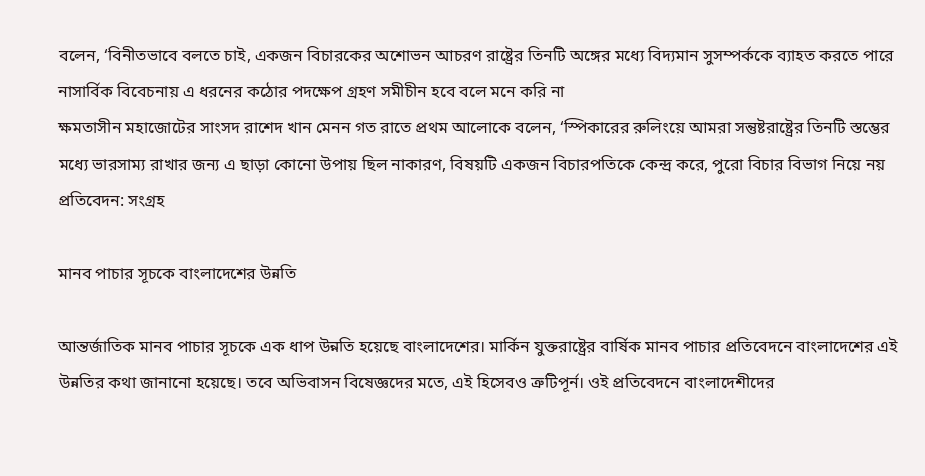বলেন, ‘বিনীতভাবে বলতে চাই, একজন বিচারকের অশোভন আচরণ রাষ্ট্রের তিনটি অঙ্গের মধ্যে বিদ্যমান সুসম্পর্ককে ব্যাহত করতে পারে নাসার্বিক বিবেচনায় এ ধরনের কঠোর পদক্ষেপ গ্রহণ সমীচীন হবে বলে মনে করি না
ক্ষমতাসীন মহাজোটের সাংসদ রাশেদ খান মেনন গত রাতে প্রথম আলোকে বলেন, ‘স্পিকারের রুলিংয়ে আমরা সন্তুষ্টরাষ্ট্রের তিনটি স্তম্ভের মধ্যে ভারসাম্য রাখার জন্য এ ছাড়া কোনো উপায় ছিল নাকারণ, বিষয়টি একজন বিচারপতিকে কেন্দ্র করে, পুরো বিচার বিভাগ নিয়ে নয়
প্রতিবেদন: সংগ্রহ

মানব পাচার সূচকে বাংলাদেশের উন্নতি

আন্তর্জাতিক মানব পাচার সূচকে এক ধাপ উন্নতি হয়েছে বাংলাদেশের। মার্কিন যুক্তরাষ্ট্রের বার্ষিক মানব পাচার প্রতিবেদনে বাংলাদেশের এই উন্নতির কথা জানানো হয়েছে। তবে অভিবাসন বিষেজ্ঞদের মতে, এই হিসেবও ত্রুটিপূর্ন। ওই প্রতিবেদনে বাংলাদেশীদের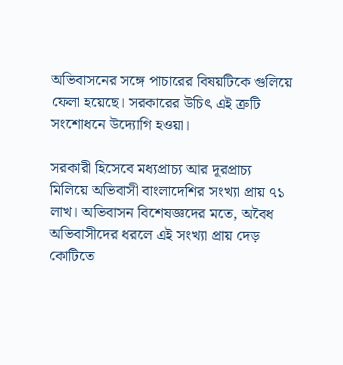অভিবাসনের সঙ্গে পাচারের বিষয়টিকে গুলিয়ে ফেলা হয়েছে। সরকারের উচিৎ এই ত্রুটি সংশোধনে উদ্যোগি হওয়া।

সরকারী হিসেবে মধ্যপ্রাচ্য আর দূরপ্রাচ্য মিলিয়ে অভিবাসী বাংলাদেশির সংখ্যা প্রায় ৭১ লাখ। অভিবাসন বিশেষজ্ঞদের মতে, অবৈধ অভিবাসীদের ধরলে এই সংখ্যা প্রায় দেড় কোটিতে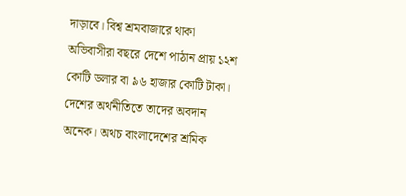দাড়াবে। বিশ্ব শ্রমবাজারে থাকা অভিবাসীরা বছরে দেশে পাঠান প্রায় ১২শ কোটি ডলার বা ৯৬ হাজার কোটি টাকা। দেশের অর্থনীতিতে তাদের অবদান অনেক। অথচ বাংলাদেশের শ্রমিক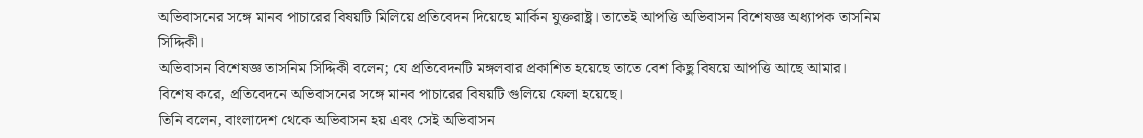অভিবাসনের সঙ্গে মানব পাচারের বিষয়টি মিলিয়ে প্রতিবেদন দিয়েছে মার্কিন যুক্তরাষ্ট্র। তাতেই আপত্তি অভিবাসন বিশেষজ্ঞ অধ্যাপক তাসনিম সিদ্দিকী।
অভিবাসন বিশেষজ্ঞ তাসনিম সিদ্দিকী বলেন; যে প্রতিবেদনটি মঙ্গলবার প্রকাশিত হয়েছে তাতে বেশ কিছু বিষয়ে আপত্তি আছে আমার। বিশেষ করে, প্রতিবেদনে অভিবাসনের সঙ্গে মানব পাচারের বিষয়টি গুলিয়ে ফেলা হয়েছে।
তিনি বলেন, বাংলাদেশ থেকে অভিবাসন হয় এবং সেই অভিবাসন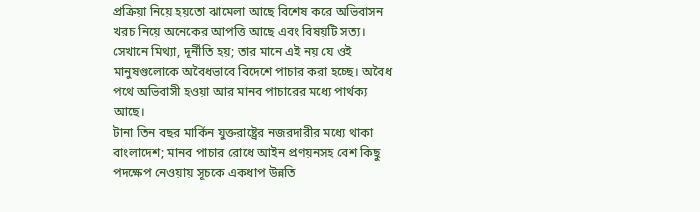প্রক্রিয়া নিয়ে হয়তো ঝামেলা আছে বিশেষ করে অভিবাসন খরচ নিয়ে অনেকের আপত্তি আছে এবং বিষয়টি সত্য। সেখানে মিথ্যা, দূর্নীতি হয়; তার মানে এই নয় যে ওই মানুষগুলোকে অবৈধভাবে বিদেশে পাচার করা হচ্ছে। অবৈধ পথে অভিবাসী হওয়া আর মানব পাচারের মধ্যে পার্থক্য আছে।
টানা তিন বছর মার্কিন যুক্তরাষ্ট্রের নজরদারীর মধ্যে থাকা বাংলাদেশ; মানব পাচার রোধে আইন প্রণয়নসহ বেশ কিছু পদক্ষেপ নেওয়ায় সূচকে একধাপ উন্নতি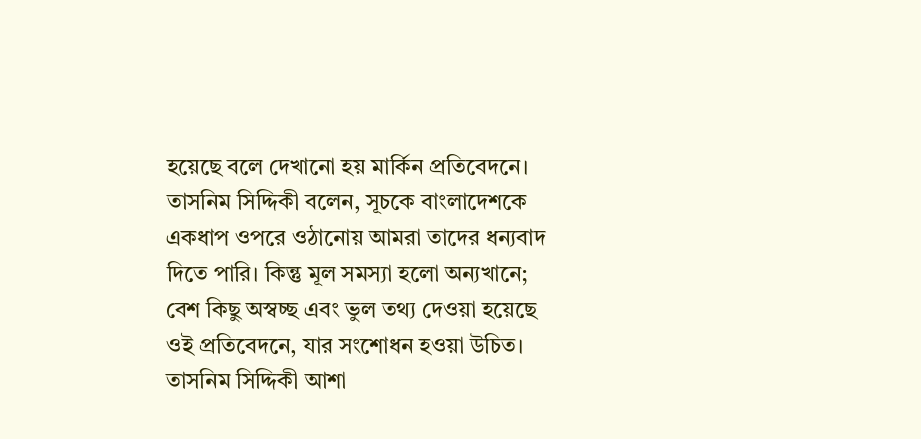হয়েছে বলে দেখানো হয় মার্কিন প্রতিবেদনে।
তাসনিম সিদ্দিকী বলেন, সূচকে বাংলাদেশকে একধাপ ওপরে ওঠানোয় আমরা তাদের ধন্যবাদ দিতে পারি। কিন্তু মূল সমস্যা হলো অন্যখানে; বেশ কিছু অস্বচ্ছ এবং ভুল তথ্য দেওয়া হয়েছে ওই প্রতিবেদনে, যার সংশোধন হওয়া উচিত।
তাসনিম সিদ্দিকী আশা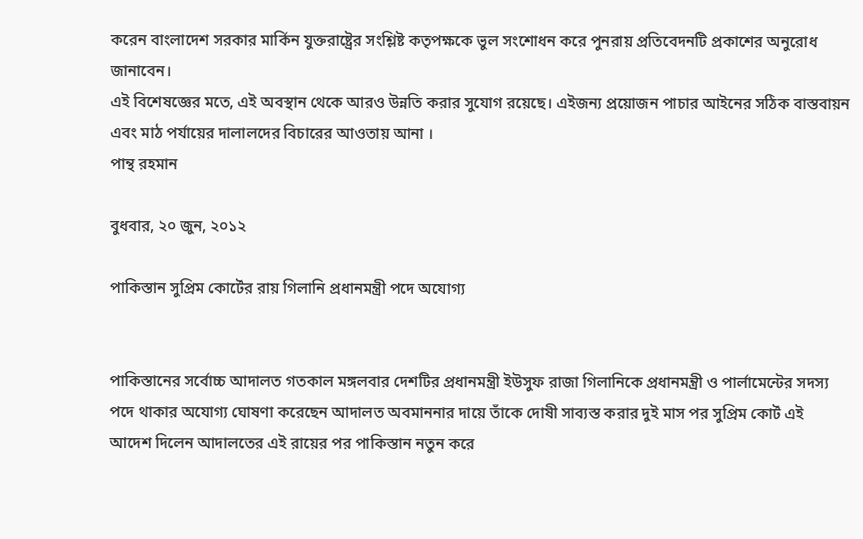করেন বাংলাদেশ সরকার মার্কিন যুক্তরাষ্ট্রের সংশ্লিষ্ট কতৃপক্ষকে ভুল সংশোধন করে পুনরায় প্রতিবেদনটি প্রকাশের অনুরোধ জানাবেন।
এই বিশেষজ্ঞের মতে, এই অবস্থান থেকে আরও উন্নতি করার সুযোগ রয়েছে। এইজন্য প্রয়োজন পাচার আইনের সঠিক বাস্তবায়ন এবং মাঠ পর্যায়ের দালালদের বিচারের আওতায় আনা ।
পান্থ রহমান

বুধবার, ২০ জুন, ২০১২

পাকিস্তান সুপ্রিম কোর্টের রায় গিলানি প্রধানমন্ত্রী পদে অযোগ্য


পাকিস্তানের সর্বোচ্চ আদালত গতকাল মঙ্গলবার দেশটির প্রধানমন্ত্রী ইউসুফ রাজা গিলানিকে প্রধানমন্ত্রী ও পার্লামেন্টের সদস্য পদে থাকার অযোগ্য ঘোষণা করেছেন আদালত অবমাননার দায়ে তাঁকে দোষী সাব্যস্ত করার দুই মাস পর সুপ্রিম কোর্ট এই আদেশ দিলেন আদালতের এই রায়ের পর পাকিস্তান নতুন করে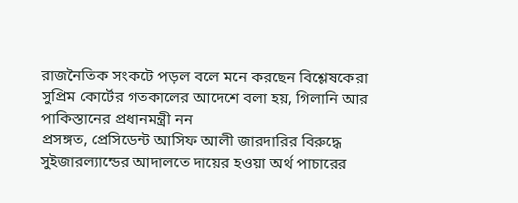রাজনৈতিক সংকটে পড়ল বলে মনে করছেন বিশ্লেষকেরা
সুপ্রিম কোর্টের গতকালের আদেশে বলা হয়, গিলানি আর পাকিস্তানের প্রধানমন্ত্রী নন
প্রসঙ্গত, প্রেসিডেন্ট আসিফ আলী জারদারির বিরুদ্ধে সুইজারল্যান্ডের আদালতে দায়ের হওয়া অর্থ পাচারের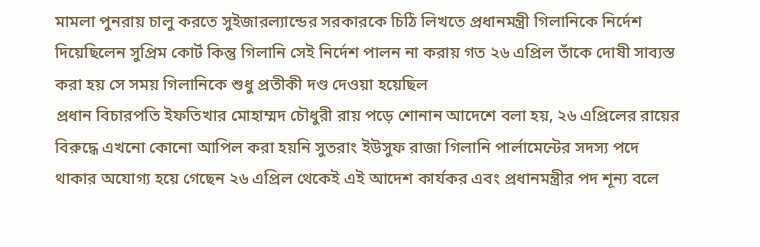মামলা পুনরায় চালু করতে সুইজারল্যান্ডের সরকারকে চিঠি লিখতে প্রধানমন্ত্রী গিলানিকে নির্দেশ দিয়েছিলেন সুপ্রিম কোর্ট কিন্তু গিলানি সেই নির্দেশ পালন না করায় গত ২৬ এপ্রিল তাঁকে দোষী সাব্যস্ত করা হয় সে সময় গিলানিকে শুধু প্রতীকী দণ্ড দেওয়া হয়েছিল
প্রধান বিচারপতি ইফতিখার মোহাম্মদ চৌধুরী রায় পড়ে শোনান আদেশে বলা হয়, ২৬ এপ্রিলের রায়ের বিরুদ্ধে এখনো কোনো আপিল করা হয়নি সুতরাং ইউসুফ রাজা গিলানি পার্লামেন্টের সদস্য পদে থাকার অযোগ্য হয়ে গেছেন ২৬ এপ্রিল থেকেই এই আদেশ কার্যকর এবং প্রধানমন্ত্রীর পদ শূন্য বলে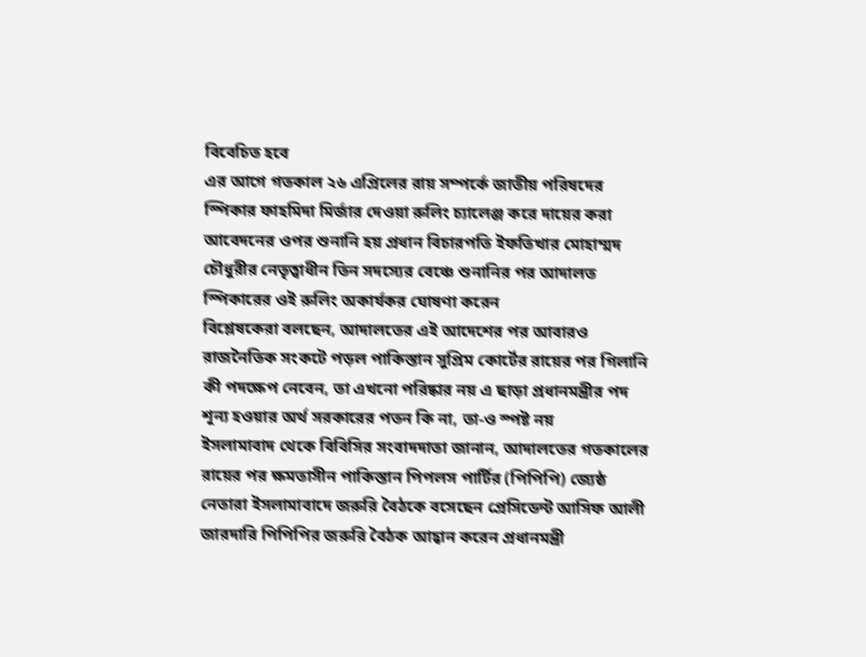বিবেচিত হবে
এর আগে গতকাল ২৬ এপ্রিলের রায় সম্পর্কে জাতীয় পরিষদের স্পিকার ফাহমিদা মির্জার দেওয়া রুলিং চ্যালেঞ্জ করে দায়ের করা আবেদনের ওপর শুনানি হয় প্রধান বিচারপতি ইফতিখার মোহাম্মদ চৌধুরীর নেতৃত্বাধীন তিন সদস্যের বেঞ্চে শুনানির পর আদালত স্পিকারের ওই রুলিং অকার্যকর ঘোষণা করেন
বিশ্লেষকেরা বলছেন, আদালতের এই আদেশের পর আবারও রাজনৈতিক সংকটে পড়ল পাকিস্তান সুপ্রিম কোর্টের রায়ের পর গিলানি কী পদক্ষেপ নেবেন, তা এখনো পরিষ্কার নয় এ ছাড়া প্রধানমন্ত্রীর পদ শূন্য হওয়ার অর্থ সরকারের পতন কি না, তা-ও স্পষ্ট নয়
ইসলামাবাদ থেকে বিবিসির সংবাদদাতা জানান, আদালতের গতকালের রায়ের পর ক্ষমতাসীন পাকিস্তান পিপলস পার্টির (পিপিপি) জ্যেষ্ঠ নেতারা ইসলামাবাদে জরুরি বৈঠকে বসেছেন প্রেসিডেন্ট আসিফ আলী জারদারি পিপিপির জরুরি বৈঠক আহ্বান করেন প্রধানমন্ত্রী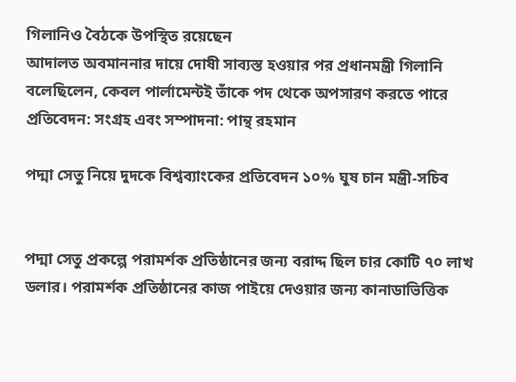গিলানিও বৈঠকে উপস্থিত রয়েছেন
আদালত অবমাননার দায়ে দোষী সাব্যস্ত হওয়ার পর প্রধানমন্ত্রী গিলানি বলেছিলেন, কেবল পার্লামেন্টই তাঁকে পদ থেকে অপসারণ করতে পারে
প্রতিবেদন: সংগ্রহ এবং সম্পাদনা: পান্থ রহমান

পদ্মা সেতু নিয়ে দুদকে বিশ্বব্যাংকের প্রতিবেদন ১০% ঘুষ চান মন্ত্রী-সচিব


পদ্মা সেতু প্রকল্পে পরামর্শক প্রতিষ্ঠানের জন্য বরাদ্দ ছিল চার কোটি ৭০ লাখ ডলার। পরামর্শক প্রতিষ্ঠানের কাজ পাইয়ে দেওয়ার জন্য কানাডাভিত্তিক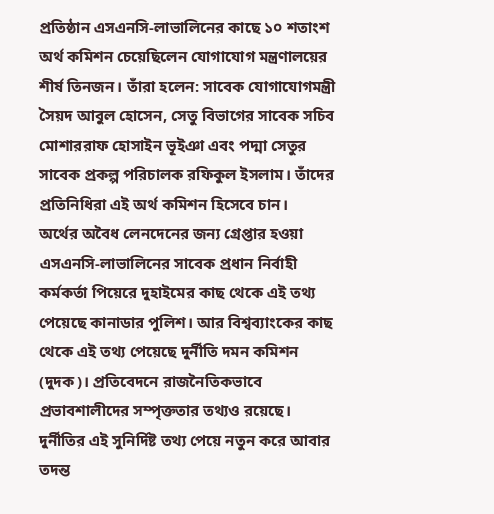প্রতিষ্ঠান এসএনসি-লাভালিনের কাছে ১০ শতাংশ অর্থ কমিশন চেয়েছিলেন যোগাযোগ মন্ত্রণালয়ের শীর্ষ তিনজন। তাঁরা হলেন: সাবেক যোগাযোগমন্ত্রী সৈয়দ আবুল হোসেন, সেতু বিভাগের সাবেক সচিব মোশাররাফ হোসাইন ভূইঞা এবং পদ্মা সেতুর সাবেক প্রকল্প পরিচালক রফিকুল ইসলাম। তাঁদের প্রতিনিধিরা এই অর্থ কমিশন হিসেবে চান।
অর্থের অবৈধ লেনদেনের জন্য গ্রেপ্তার হওয়া এসএনসি-লাভালিনের সাবেক প্রধান নির্বাহী কর্মকর্তা পিয়েরে দুহাইমের কাছ থেকে এই তথ্য পেয়েছে কানাডার পুলিশ। আর বিশ্বব্যাংকের কাছ থেকে এই তথ্য পেয়েছে দুর্নীতি দমন কমিশন (দুদক)। প্রতিবেদনে রাজনৈতিকভাবে প্রভাবশালীদের সম্পৃক্ততার তথ্যও রয়েছে।
দুর্নীতির এই সুনির্দিষ্ট তথ্য পেয়ে নতুন করে আবার তদন্ত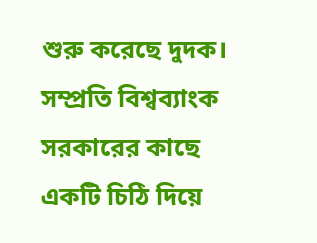শুরু করেছে দুদক। সম্প্রতি বিশ্বব্যাংক সরকারের কাছে একটি চিঠি দিয়ে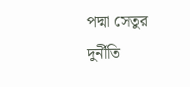পদ্মা সেতুর দুর্নীতি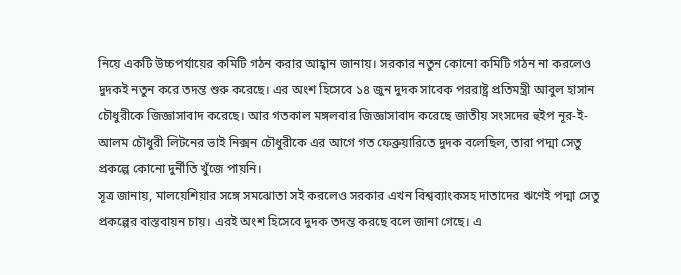নিয়ে একটি উচ্চপর্যায়ের কমিটি গঠন করার আহ্বান জানায়। সরকার নতুন কোনো কমিটি গঠন না করলেও দুদকই নতুন করে তদন্ত শুরু করেছে। এর অংশ হিসেবে ১৪ জুন দুদক সাবেক পররাষ্ট্র প্রতিমন্ত্রী আবুল হাসান চৌধুরীকে জিজ্ঞাসাবাদ করেছে। আর গতকাল মঙ্গলবার জিজ্ঞাসাবাদ করেছে জাতীয় সংসদের হুইপ নূর-ই-আলম চৌধুরী লিটনের ভাই নিক্সন চৌধুরীকে এর আগে গত ফেব্রুয়ারিতে দুদক বলেছিল, তারা পদ্মা সেতু প্রকল্পে কোনো দুর্নীতি খুঁজে পায়নি।
সূত্র জানায়, মালয়েশিয়ার সঙ্গে সমঝোতা সই করলেও সরকার এখন বিশ্বব্যাংকসহ দাতাদের ঋণেই পদ্মা সেতু প্রকল্পের বাস্তবায়ন চায়। এরই অংশ হিসেবে দুদক তদন্ত করছে বলে জানা গেছে। এ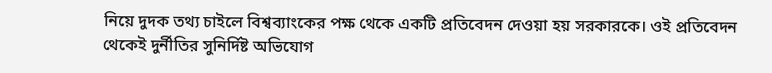নিয়ে দুদক তথ্য চাইলে বিশ্বব্যাংকের পক্ষ থেকে একটি প্রতিবেদন দেওয়া হয় সরকারকে। ওই প্রতিবেদন থেকেই দুর্নীতির সুনির্দিষ্ট অভিযোগ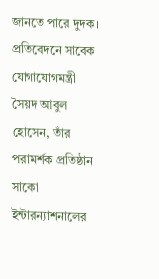জানতে পারে দুদক। প্রতিবেদনে সাবেক যোগাযোগমন্ত্রী সৈয়দ আবুল হোসেন, তাঁর পরামর্শক প্রতিষ্ঠান সাকো ইন্টারন্যাশনালের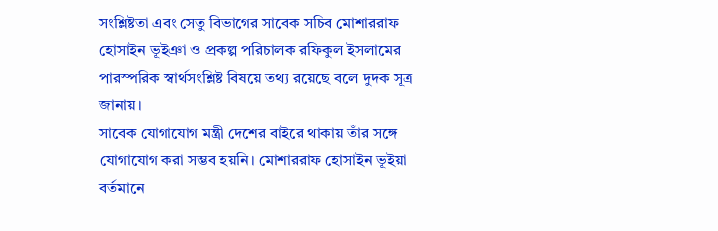সংশ্লিষ্টতা এবং সেতু বিভাগের সাবেক সচিব মোশাররাফ হোসাইন ভূইঞা ও প্রকল্প পরিচালক রফিকুল ইসলামের পারস্পরিক স্বার্থসংশ্লিষ্ট বিষয়ে তথ্য রয়েছে বলে দুদক সূত্র জানায়।
সাবেক যোগাযোগ মন্ত্রী দেশের বাইরে থাকায় তাঁর সঙ্গে যোগাযোগ করা সম্ভব হয়নি। মোশাররাফ হোসাইন ভূইয়া বর্তমানে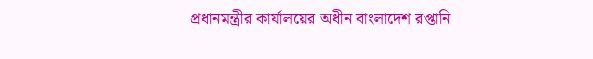প্রধানমন্ত্রীর কার্যালয়ের অধীন বাংলাদেশ রপ্তানি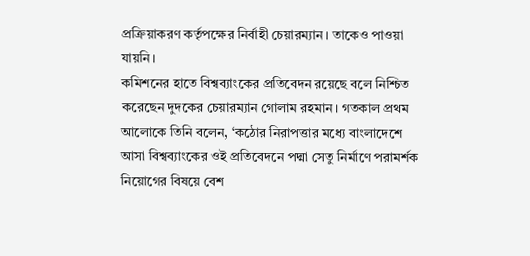প্রক্রিয়াকরণ কর্তৃপক্ষের নির্বাহী চেয়ারম্যান। তাকেও পাওয়া যায়নি।
কমিশনের হাতে বিশ্বব্যাংকের প্রতিবেদন রয়েছে বলে নিশ্চিত করেছেন দুদকের চেয়ারম্যান গোলাম রহমান। গতকাল প্রথম আলোকে তিনি বলেন, ‘কঠোর নিরাপত্তার মধ্যে বাংলাদেশে আসা বিশ্বব্যাংকের ওই প্রতিবেদনে পদ্মা সেতু নির্মাণে পরামর্শক নিয়োগের বিষয়ে বেশ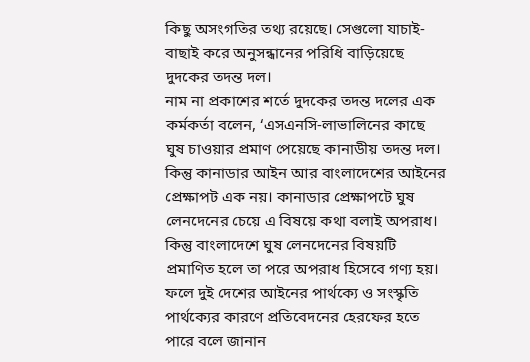কিছু অসংগতির তথ্য রয়েছে। সেগুলো যাচাই-বাছাই করে অনুসন্ধানের পরিধি বাড়িয়েছে দুদকের তদন্ত দল।
নাম না প্রকাশের শর্তে দুদকের তদন্ত দলের এক কর্মকর্তা বলেন, ‘এসএনসি-লাভালিনের কাছে ঘুষ চাওয়ার প্রমাণ পেয়েছে কানাডীয় তদন্ত দল। কিন্তু কানাডার আইন আর বাংলাদেশের আইনের প্রেক্ষাপট এক নয়। কানাডার প্রেক্ষাপটে ঘুষ লেনদেনের চেয়ে এ বিষয়ে কথা বলাই অপরাধ। কিন্তু বাংলাদেশে ঘুষ লেনদেনের বিষয়টি প্রমাণিত হলে তা পরে অপরাধ হিসেবে গণ্য হয়। ফলে দুই দেশের আইনের পার্থক্যে ও সংস্কৃতি পার্থক্যের কারণে প্রতিবেদনের হেরফের হতে পারে বলে জানান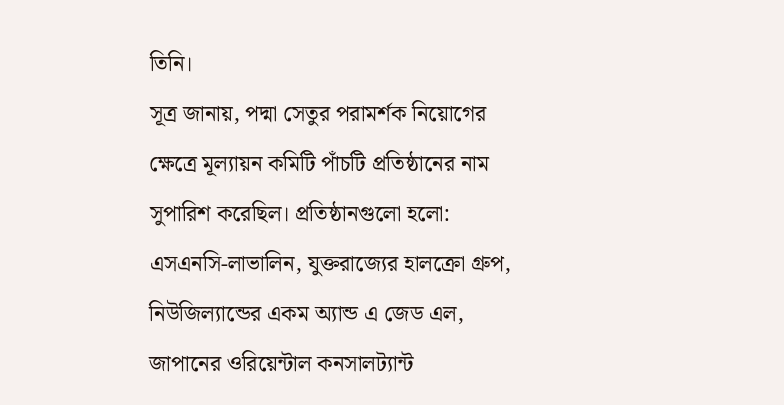তিনি।
সূত্র জানায়, পদ্মা সেতুর পরামর্শক নিয়োগের ক্ষেত্রে মূল্যায়ন কমিটি পাঁচটি প্রতিষ্ঠানের নাম সুপারিশ করেছিল। প্রতিষ্ঠানগুলো হলো: এসএনসি-লাভালিন, যুক্তরাজ্যের হালক্রো গ্রুপ, নিউজিল্যান্ডের একম অ্যান্ড এ জেড এল, জাপানের ওরিয়েন্টাল কনসালট্যান্ট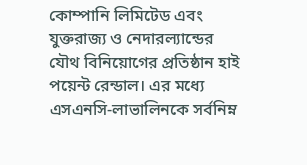কোম্পানি লিমিটেড এবং যুক্তরাজ্য ও নেদারল্যান্ডের যৌথ বিনিয়োগের প্রতিষ্ঠান হাই পয়েন্ট রেন্ডাল। এর মধ্যে এসএনসি-লাভালিনকে সর্বনিম্ন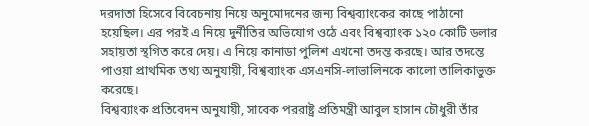দরদাতা হিসেবে বিবেচনায় নিয়ে অনুমোদনের জন্য বিশ্বব্যাংকের কাছে পাঠানো হয়েছিল। এর পরই এ নিয়ে দুর্নীতির অভিযোগ ওঠে এবং বিশ্বব্যাংক ১২০ কোটি ডলার সহায়তা স্থগিত করে দেয়। এ নিয়ে কানাডা পুলিশ এখনো তদন্ত করছে। আর তদন্তে পাওয়া প্রাথমিক তথ্য অনুযায়ী, বিশ্বব্যাংক এসএনসি-লাভালিনকে কালো তালিকাভুক্ত করেছে।
বিশ্বব্যাংক প্রতিবেদন অনুযায়ী, সাবেক পররাষ্ট্র প্রতিমন্ত্রী আবুল হাসান চৌধুরী তাঁর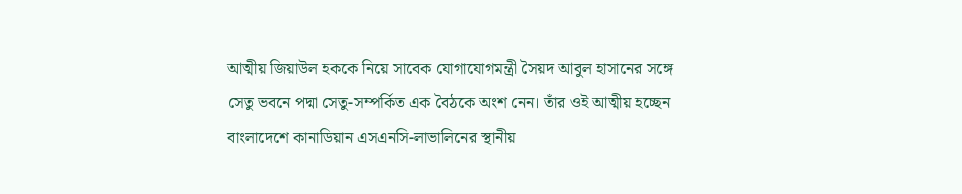আত্মীয় জিয়াউল হককে নিয়ে সাবেক যোগাযোগমন্ত্রী সৈয়দ আবুল হাসানের সঙ্গে সেতু ভবনে পদ্মা সেতু-সম্পর্কিত এক বৈঠকে অংশ নেন। তাঁর ওই আত্মীয় হচ্ছেন বাংলাদেশে কানাডিয়ান এসএনসি-লাভালিনের স্থানীয়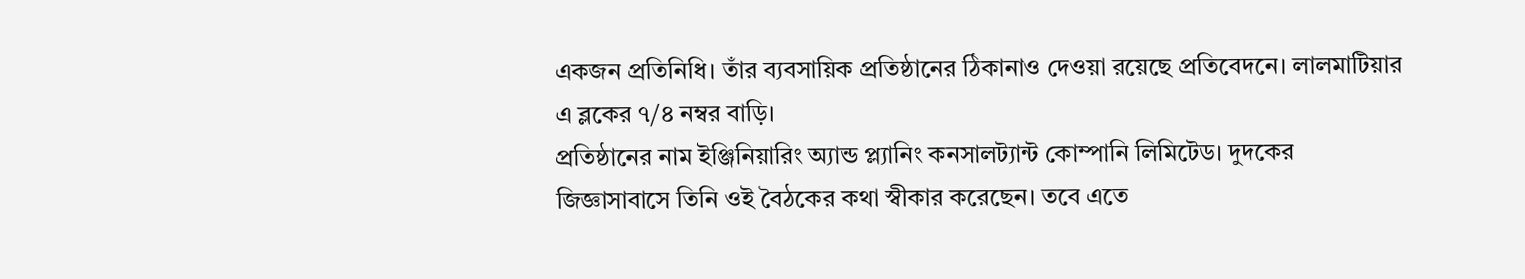একজন প্রতিনিধি। তাঁর ব্যবসায়িক প্রতিষ্ঠানের ঠিকানাও দেওয়া রয়েছে প্রতিবেদনে। লালমাটিয়ার এ ব্লকের ৭/৪ নম্বর বাড়ি।
প্রতিষ্ঠানের নাম ইঞ্জিনিয়ারিং অ্যান্ড প্ল্যানিং কনসালট্যান্ট কোম্পানি লিমিটেড। দুদকের জিজ্ঞাসাবাসে তিনি ওই বৈঠকের কথা স্বীকার করেছেন। তবে এতে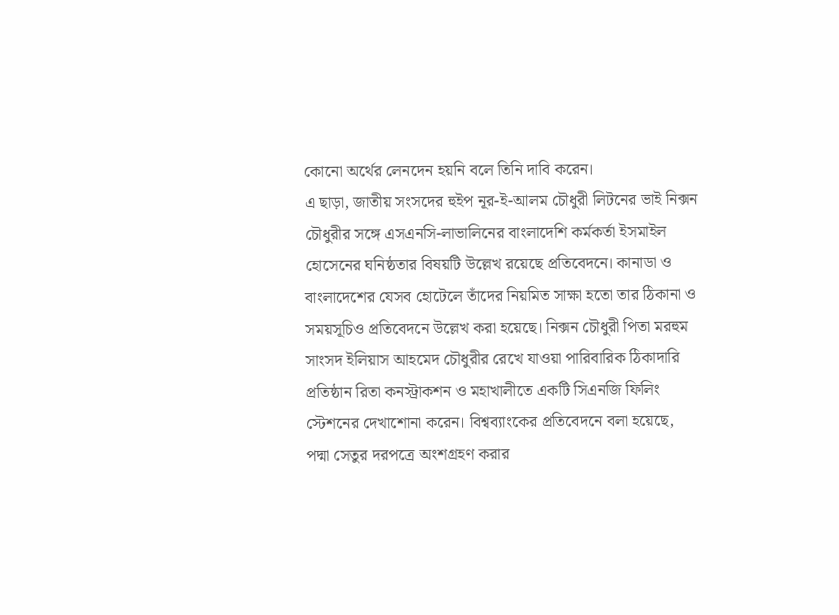কোনো অর্থের লেনদেন হয়নি বলে তিনি দাবি করেন।
এ ছাড়া, জাতীয় সংসদের হুইপ নূর-ই-আলম চৌধুরী লিটনের ভাই নিক্সন চৌধুরীর সঙ্গে এসএনসি-লাভালিনের বাংলাদেশি কর্মকর্তা ইসমাইল হোসেনের ঘনিষ্ঠতার বিষয়টি উল্লেখ রয়েছে প্রতিবেদনে। কানাডা ও বাংলাদেশের যেসব হোটেলে তাঁদের নিয়মিত সাক্ষা হতো তার ঠিকানা ও সময়সূচিও প্রতিবেদনে উল্লেখ করা হয়েছে। নিক্সন চৌধুরী পিতা মরহুম সাংসদ ইলিয়াস আহমেদ চৌধুরীর রেখে যাওয়া পারিবারিক ঠিকাদারি প্রতিষ্ঠান রিতা কনস্ট্রাকশন ও মহাখালীতে একটি সিএনজি ফিলিং স্টেশনের দেখাশোনা করেন। বিশ্বব্যাংকের প্রতিবেদনে বলা হয়েছে, পদ্মা সেতুর দরপত্রে অংশগ্রহণ করার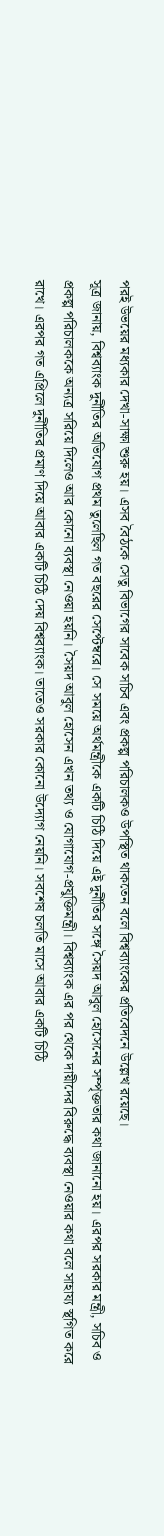পরই উভয়ের মধ্যকার দেখা-সাক্ষা শুরু হয়। এসব বৈঠকে সেতু বিভাগের সাবেক সচিব এবং প্রকল্প পরিচালকও উপস্থিত থাকতেন বলে বিশ্বব্যাংকের প্রতিবেদনে উল্লেখ রয়েছে।
সূত্র জানায়, বিশ্বব্যাংক দুর্নীতির অভিযোগ প্রথম তুলেছিল গত বছরের সেপ্টেম্বরে। সে সময়ে অর্থমন্ত্রীকে একটি চিঠি দিয়ে এই দুর্নীতির সঙ্গে সৈয়দ আবুল হোসেনের সম্পৃক্ততার কথা জানানো হয়। এরপর সরকার মন্ত্রী, সচিব ও প্রকল্প পরিচালককে অন্যত্র সরিয়ে দিলেও আর কোনো ব্যবস্থা নেওয়া হয়নি। সৈয়দ আবুল হোসেন এখন তথ্য ও যোগাযোগ-প্রযুক্তিমন্ত্রী। বিশ্বব্যাংক এর পর থেকে দায়ীদের বিরুদ্ধে ব্যবস্থা নেওয়ার কথা বলে সাহায্য স্থগিত করে রাখে। এরপর গত এপ্রিলে দুর্নীতির প্রমাণ দিয়ে আবার একটি চিঠি দেয় বিশ্বব্যাংক। তাতেও সরকার কোনো উদ্যোগ নেয়নি। সবশেষ চলতি মাসে আবার একটি চিঠি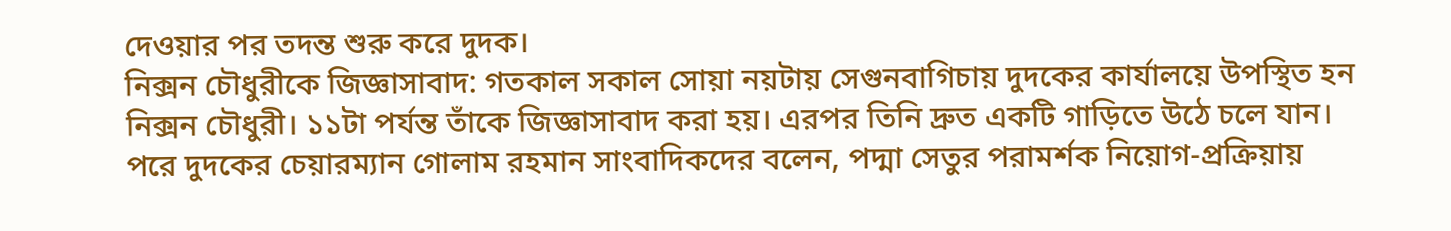দেওয়ার পর তদন্ত শুরু করে দুদক।
নিক্সন চৌধুরীকে জিজ্ঞাসাবাদ: গতকাল সকাল সোয়া নয়টায় সেগুনবাগিচায় দুদকের কার্যালয়ে উপস্থিত হন নিক্সন চৌধুরী। ১১টা পর্যন্ত তাঁকে জিজ্ঞাসাবাদ করা হয়। এরপর তিনি দ্রুত একটি গাড়িতে উঠে চলে যান।
পরে দুদকের চেয়ারম্যান গোলাম রহমান সাংবাদিকদের বলেন, পদ্মা সেতুর পরামর্শক নিয়োগ-প্রক্রিয়ায়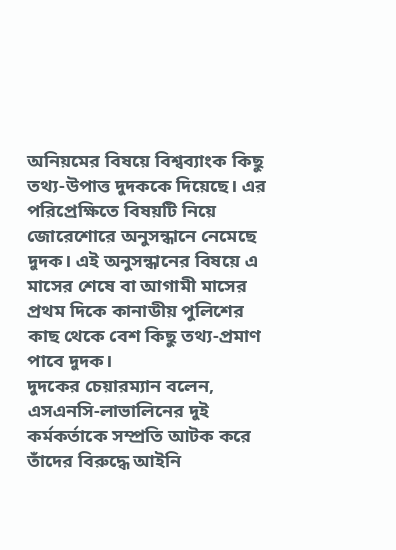অনিয়মের বিষয়ে বিশ্বব্যাংক কিছু তথ্য-উপাত্ত দুদককে দিয়েছে। এর পরিপ্রেক্ষিতে বিষয়টি নিয়ে জোরেশোরে অনুসন্ধানে নেমেছে দুদক। এই অনুসন্ধানের বিষয়ে এ মাসের শেষে বা আগামী মাসের প্রথম দিকে কানাডীয় পুলিশের কাছ থেকে বেশ কিছু তথ্য-প্রমাণ পাবে দুদক।
দুদকের চেয়ারম্যান বলেন, এসএনসি-লাভালিনের দুই কর্মকর্তাকে সম্প্রতি আটক করে তাঁদের বিরুদ্ধে আইনি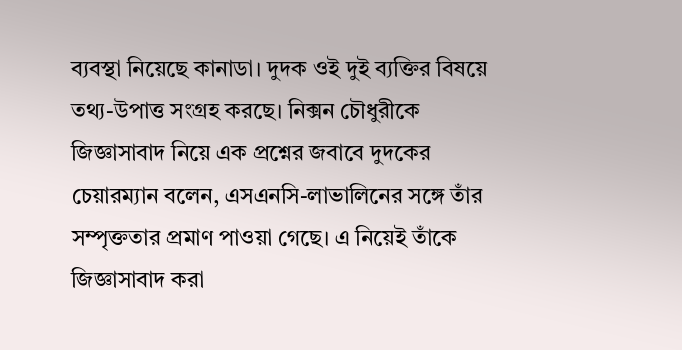ব্যবস্থা নিয়েছে কানাডা। দুদক ওই দুই ব্যক্তির বিষয়ে তথ্য-উপাত্ত সংগ্রহ করছে। নিক্সন চৌধুরীকে জিজ্ঞাসাবাদ নিয়ে এক প্রশ্নের জবাবে দুদকের চেয়ারম্যান বলেন, এসএনসি-লাভালিনের সঙ্গে তাঁর সম্পৃক্ততার প্রমাণ পাওয়া গেছে। এ নিয়েই তাঁকে জিজ্ঞাসাবাদ করা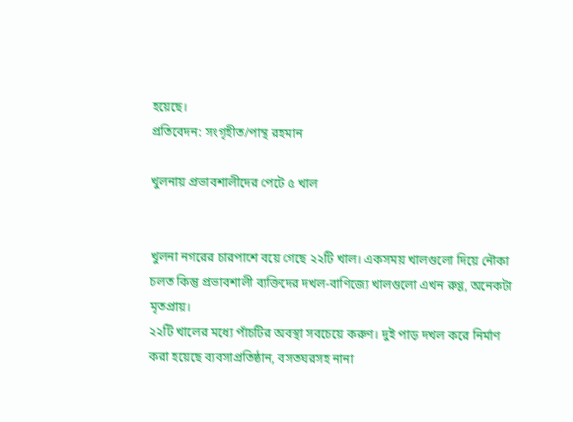হয়েছে।
প্রতিবেদন: সংগৃহীত/পান্থ রহমান

খুলনায় প্রভাবশালীদের পেটে ৫ খাল


খুলনা নগরের চারপাশে বয়ে গেছে ২২টি খাল। একসময় খালগুলো দিয়ে নৌকা চলত কিন্তু প্রভাবশালী ব্যক্তিদের দখল-বাণিজ্যে খালগুলো এখন রুগ্ণ, অনেকটা মৃতপ্রায়।
২২টি খালের মধ্যে পাঁচটির অবস্থা সবচেয়ে করুণ। দুই পাড় দখল করে নির্মাণ করা হয়েছে ব্যবসাপ্রতিষ্ঠান, বসতঘরসহ নানা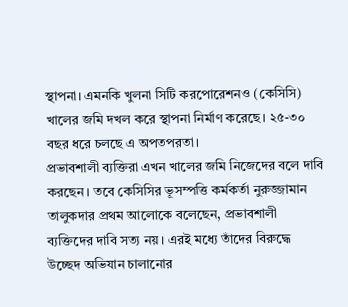স্থাপনা। এমনকি খুলনা সিটি করপোরেশনও (কেসিসি) খালের জমি দখল করে স্থাপনা নির্মাণ করেছে। ২৫-৩০ বছর ধরে চলছে এ অপতপরতা।
প্রভাবশালী ব্যক্তিরা এখন খালের জমি নিজেদের বলে দাবি করছেন। তবে কেসিসির ভূসম্পত্তি কর্মকর্তা নুরুজ্জামান তালুকদার প্রথম আলোকে বলেছেন, প্রভাবশালী ব্যক্তিদের দাবি সত্য নয়। এরই মধ্যে তাঁদের বিরুদ্ধে উচ্ছেদ অভিযান চালানোর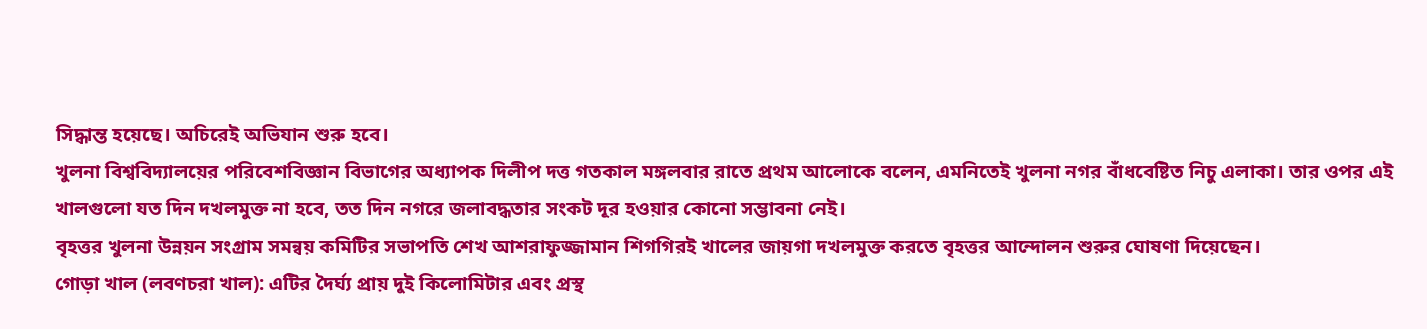সিদ্ধান্ত হয়েছে। অচিরেই অভিযান শুরু হবে।
খুলনা বিশ্ববিদ্যালয়ের পরিবেশবিজ্ঞান বিভাগের অধ্যাপক দিলীপ দত্ত গতকাল মঙ্গলবার রাতে প্রথম আলোকে বলেন, এমনিতেই খুলনা নগর বাঁধবেষ্টিত নিচু এলাকা। তার ওপর এই খালগুলো যত দিন দখলমুক্ত না হবে, তত দিন নগরে জলাবদ্ধতার সংকট দূর হওয়ার কোনো সম্ভাবনা নেই।
বৃহত্তর খুলনা উন্নয়ন সংগ্রাম সমন্বয় কমিটির সভাপতি শেখ আশরাফুজ্জামান শিগগিরই খালের জায়গা দখলমুক্ত করতে বৃহত্তর আন্দোলন শুরুর ঘোষণা দিয়েছেন।
গোড়া খাল (লবণচরা খাল): এটির দৈর্ঘ্য প্রায় দুই কিলোমিটার এবং প্রস্থ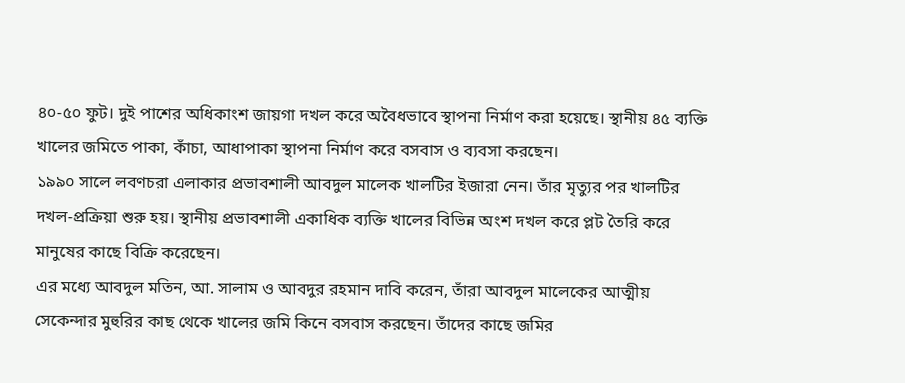৪০-৫০ ফুট। দুই পাশের অধিকাংশ জায়গা দখল করে অবৈধভাবে স্থাপনা নির্মাণ করা হয়েছে। স্থানীয় ৪৫ ব্যক্তি খালের জমিতে পাকা, কাঁচা, আধাপাকা স্থাপনা নির্মাণ করে বসবাস ও ব্যবসা করছেন।
১৯৯০ সালে লবণচরা এলাকার প্রভাবশালী আবদুল মালেক খালটির ইজারা নেন। তাঁর মৃত্যুর পর খালটির দখল-প্রক্রিয়া শুরু হয়। স্থানীয় প্রভাবশালী একাধিক ব্যক্তি খালের বিভিন্ন অংশ দখল করে প্লট তৈরি করে মানুষের কাছে বিক্রি করেছেন।
এর মধ্যে আবদুল মতিন, আ. সালাম ও আবদুর রহমান দাবি করেন, তাঁরা আবদুল মালেকের আত্মীয় সেকেন্দার মুহুরির কাছ থেকে খালের জমি কিনে বসবাস করছেন। তাঁদের কাছে জমির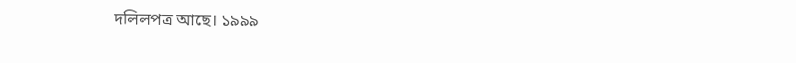দলিলপত্র আছে। ১৯৯৯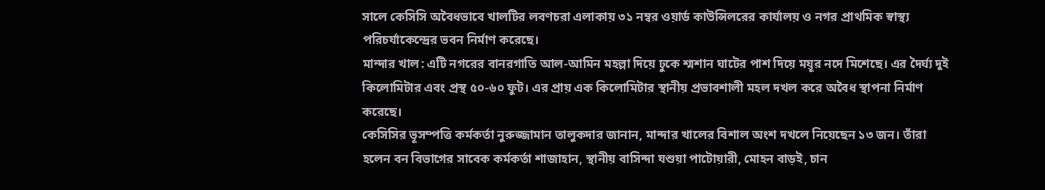সালে কেসিসি অবৈধভাবে খালটির লবণচরা এলাকায় ৩১ নম্বর ওয়ার্ড কাউন্সিলরের কার্যালয় ও নগর প্রাথমিক স্বাস্থ্য পরিচর্যাকেন্দ্রের ভবন নির্মাণ করেছে।
মান্দার খাল: এটি নগরের বানরগাতি আল-আমিন মহল্লা দিয়ে ঢুকে শ্মশান ঘাটের পাশ দিয়ে ময়ূর নদে মিশেছে। এর দৈর্ঘ্য দুই কিলোমিটার এবং প্রস্থ ৫০-৬০ ফুট। এর প্রায় এক কিলোমিটার স্থানীয় প্রভাবশালী মহল দখল করে অবৈধ স্থাপনা নির্মাণ করেছে।
কেসিসির ভূসম্পত্তি কর্মকর্তা নুরুজ্জামান তালুকদার জানান, মান্দার খালের বিশাল অংশ দখলে নিয়েছেন ১৩ জন। তাঁরা হলেন বন বিভাগের সাবেক কর্মকর্তা শাজাহান, স্থানীয় বাসিন্দা যশুয়া পাটোয়ারী, মোহন বাড়ই, চান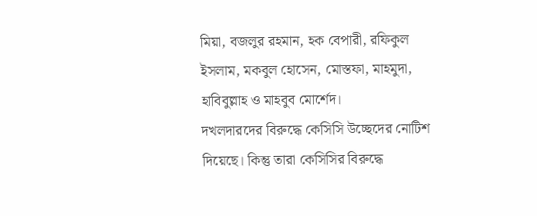মিয়া, বজলুর রহমান, হক বেপারী, রফিকুল ইসলাম, মকবুল হোসেন, মোস্তফা, মাহমুদা, হাবিবুল্লাহ ও মাহবুব মোর্শেদ।
দখলদারদের বিরুদ্ধে কেসিসি উচ্ছেদের নোটিশ দিয়েছে। কিন্তু তারা কেসিসির বিরুদ্ধে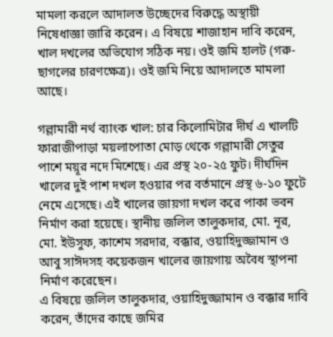মামলা করলে আদালত উচ্ছেদের বিরুদ্ধে অস্থায়ী নিষেধাজ্ঞা জারি করেন। এ বিষয়ে শাজাহান দাবি করেন, খাল দখলের অভিযোগ সঠিক নয়। ওই জমি হালট (গরু-ছাগলের চারণক্ষেত্র)। ওই জমি নিয়ে আদালতে মামলা আছে।

গল্লামারী নর্থ ব্যাংক খাল: চার কিলোমিটার দীর্ঘ এ খালটি ফারাজীপাড়া ময়লাপোতা মোড় থেকে গল্লামারী সেতুর পাশে ময়ূর নদে মিশেছে। এর প্রস্থ ২০-২৫ ফুট। দীর্ঘদিন খালের দুই পাশ দখল হওয়ার পর বর্তমানে প্রস্থ ৬-১০ ফুটে নেমে এসেছে। এই খালের জায়গা দখল করে পাকা ভবন নির্মাণ করা হয়েছে। স্থানীয় জলিল তালুকদার, মো. নূর, মো. ইউসুফ, কাশেম সরদার, বক্কার, ওয়াহিদুজ্জামান ও আবু সাঈদসহ কয়েকজন খালের জায়গায় অবৈধ স্থাপনা নির্মাণ করেছেন।
এ বিষয়ে জলিল তালুকদার, ওয়াহিদুজ্জামান ও বক্কার দাবি করেন, তাঁদের কাছে জমির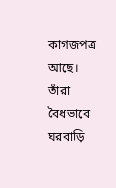কাগজপত্র আছে। তাঁরা বৈধভাবে ঘরবাড়ি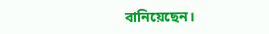বানিয়েছেন।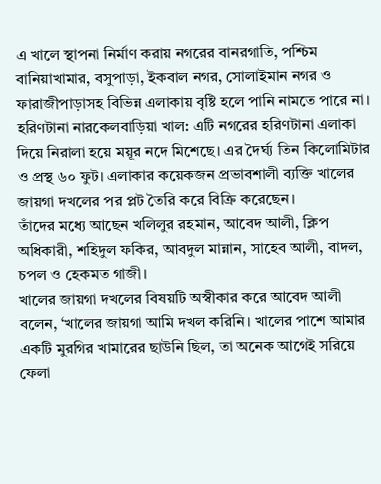এ খালে স্থাপনা নির্মাণ করায় নগরের বানরগাতি, পশ্চিম বানিয়াখামার, বসুপাড়া, ইকবাল নগর, সোলাইমান নগর ও ফারাজীপাড়াসহ বিভিন্ন এলাকায় বৃষ্টি হলে পানি নামতে পারে না।
হরিণটানা নারকেলবাড়িয়া খাল: এটি নগরের হরিণটানা এলাকা দিয়ে নিরালা হয়ে ময়ূর নদে মিশেছে। এর দৈর্ঘ্য তিন কিলোমিটার ও প্রস্থ ৬০ ফুট। এলাকার কয়েকজন প্রভাবশালী ব্যক্তি খালের জায়গা দখলের পর প্লট তৈরি করে বিক্রি করেছেন।
তাঁদের মধ্যে আছেন খলিলুর রহমান, আবেদ আলী, ক্লিপ অধিকারী, শহিদুল ফকির, আবদুল মান্নান, সাহেব আলী, বাদল, চপল ও হেকমত গাজী।
খালের জায়গা দখলের বিষয়টি অস্বীকার করে আবেদ আলী বলেন, ‘খালের জায়গা আমি দখল করিনি। খালের পাশে আমার একটি মুরগির খামারের ছাউনি ছিল, তা অনেক আগেই সরিয়ে ফেলা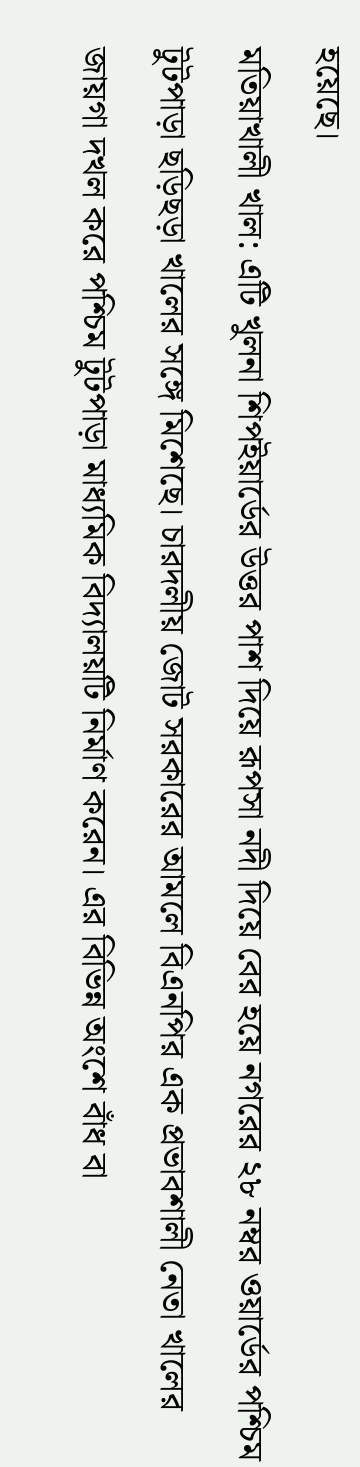হয়েছে।
মতিয়াখালী খাল: এটি খুলনা শিপইয়ার্ডের উত্তর পাশ দিয়ে রূপসা নদী দিয়ে বের হয়ে নগরের ২৮ নম্বর ওয়ার্ডের পশ্চিম টুটপাড়া ছড়িছড়া খালের সঙ্গে মিশেছে। চারদলীয় জোট সরকারের আমলে বিএনপির এক প্রভাবশালী নেতা খালের জায়গা দখল করে পশ্চিম টুটপাড়া মাধ্যমিক বিদ্যালয়টি নির্মাণ করেন। এর বিভিন্ন অংশে বাঁধ বা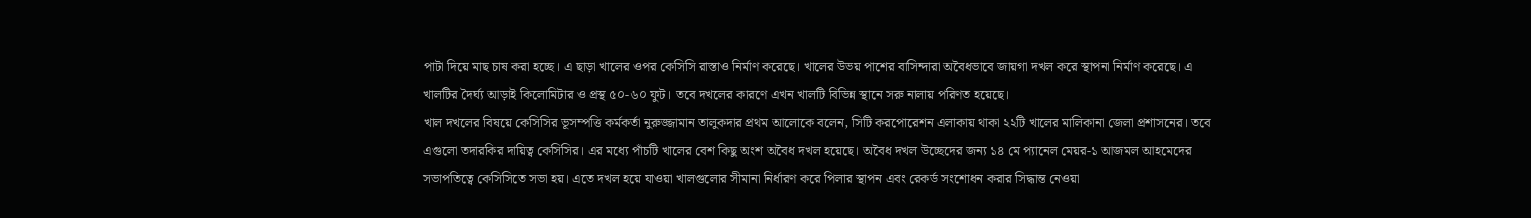পাটা দিয়ে মাছ চাষ করা হচ্ছে। এ ছাড়া খালের ওপর কেসিসি রাস্তাও নির্মাণ করেছে। খালের উভয় পাশের বাসিন্দারা অবৈধভাবে জায়গা দখল করে স্থাপনা নির্মাণ করেছে। এ খালটির দৈর্ঘ্য আড়াই কিলোমিটার ও প্রস্থ ৫০-৬০ ফুট। তবে দখলের কারণে এখন খালটি বিভিন্ন স্থানে সরু নালায় পরিণত হয়েছে।
খাল দখলের বিষয়ে কেসিসির ভূসম্পত্তি কর্মকর্তা নুরুজ্জামান তালুকদার প্রথম আলোকে বলেন, সিটি করপোরেশন এলাকায় থাকা ২২টি খালের মালিকানা জেলা প্রশাসনের। তবে এগুলো তদারকির দায়িত্ব কেসিসির। এর মধ্যে পাঁচটি খালের বেশ কিছু অংশ অবৈধ দখল হয়েছে। অবৈধ দখল উচ্ছেদের জন্য ১৪ মে প্যানেল মেয়র-১ আজমল আহমেদের সভাপতিত্বে কেসিসিতে সভা হয়। এতে দখল হয়ে যাওয়া খালগুলোর সীমানা নির্ধারণ করে পিলার স্থাপন এবং রেকর্ড সংশোধন করার সিদ্ধান্ত নেওয়া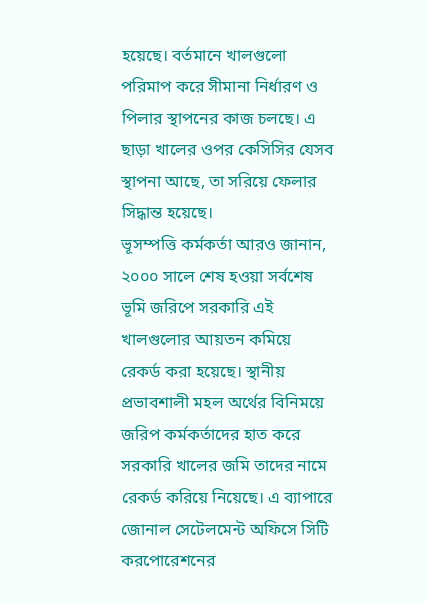হয়েছে। বর্তমানে খালগুলো পরিমাপ করে সীমানা নির্ধারণ ও পিলার স্থাপনের কাজ চলছে। এ ছাড়া খালের ওপর কেসিসির যেসব স্থাপনা আছে, তা সরিয়ে ফেলার সিদ্ধান্ত হয়েছে।
ভূসম্পত্তি কর্মকর্তা আরও জানান, ২০০০ সালে শেষ হওয়া সর্বশেষ ভূমি জরিপে সরকারি এই খালগুলোর আয়তন কমিয়ে রেকর্ড করা হয়েছে। স্থানীয় প্রভাবশালী মহল অর্থের বিনিময়ে জরিপ কর্মকর্তাদের হাত করে সরকারি খালের জমি তাদের নামে রেকর্ড করিয়ে নিয়েছে। এ ব্যাপারে জোনাল সেটেলমেন্ট অফিসে সিটি করপোরেশনের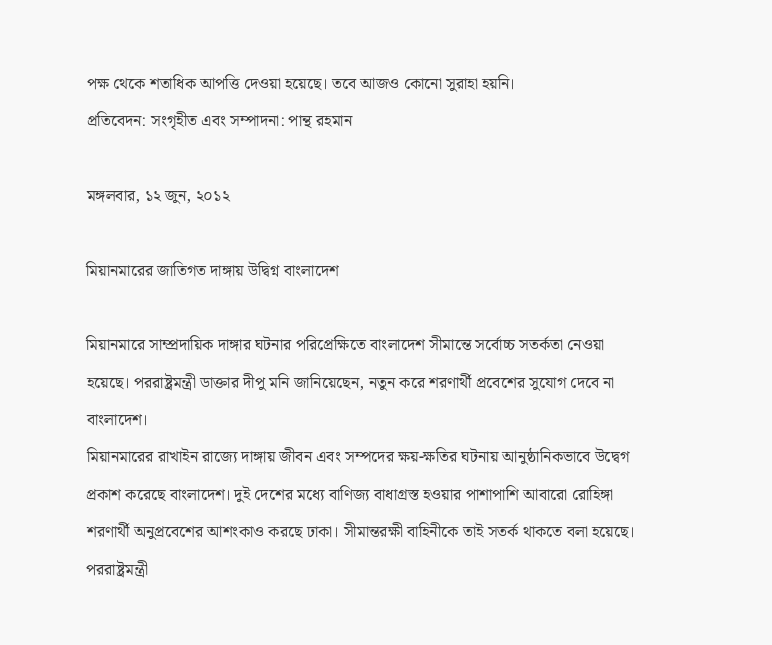পক্ষ থেকে শতাধিক আপত্তি দেওয়া হয়েছে। তবে আজও কোনো সুরাহা হয়নি।
প্রতিবেদন: সংগৃহীত এবং সম্পাদনা: পান্থ রহমান

মঙ্গলবার, ১২ জুন, ২০১২

মিয়ানমারের জাতিগত দাঙ্গায় উদ্বিগ্ন বাংলাদেশ

মিয়ানমারে সাম্প্রদায়িক দাঙ্গার ঘটনার পরিপ্রেক্ষিতে বাংলাদেশ সীমান্তে সর্বোচ্চ সতর্কতা নেওয়া হয়েছে। পররাষ্ট্রমন্ত্রী ডাক্তার দীপু মনি জানিয়েছেন, নতুন করে শরণার্থী প্রবেশের সুযোগ দেবে না বাংলাদেশ।
মিয়ানমারের রাখাইন রাজ্যে দাঙ্গায় জীবন এবং সম্পদের ক্ষয়-ক্ষতির ঘটনায় আনুষ্ঠানিকভাবে উদ্বেগ প্রকাশ করেছে বাংলাদেশ। দুই দেশের মধ্যে বাণিজ্য বাধাগ্রস্ত হওয়ার পাশাপাশি আবারো রোহিঙ্গা শরণার্থী অনুপ্রবেশের আশংকাও করছে ঢাকা। সীমান্তরক্ষী বাহিনীকে তাই সতর্ক থাকতে বলা হয়েছে।
পররাষ্ট্রমন্ত্রী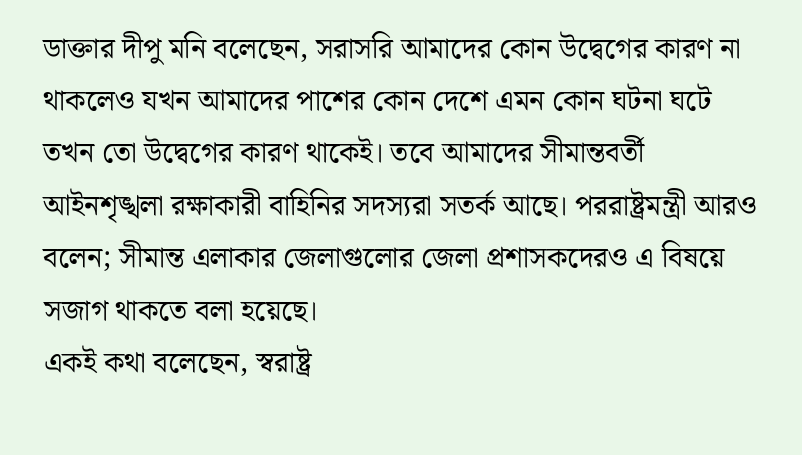ডাক্তার দীপু মনি বলেছেন, সরাসরি আমাদের কোন উদ্বেগের কারণ না থাকলেও যখন আমাদের পাশের কোন দেশে এমন কোন ঘটনা ঘটে তখন তো উদ্বেগের কারণ থাকেই। তবে আমাদের সীমান্তবর্তী আইনশৃঙ্খলা রক্ষাকারী বাহিনির সদস্যরা সতর্ক আছে। পররাষ্ট্রমন্ত্রী আরও বলেন; সীমান্ত এলাকার জেলাগুলোর জেলা প্রশাসকদেরও এ বিষয়ে সজাগ থাকতে বলা হয়েছে।
একই কথা বলেছেন, স্বরাষ্ট্র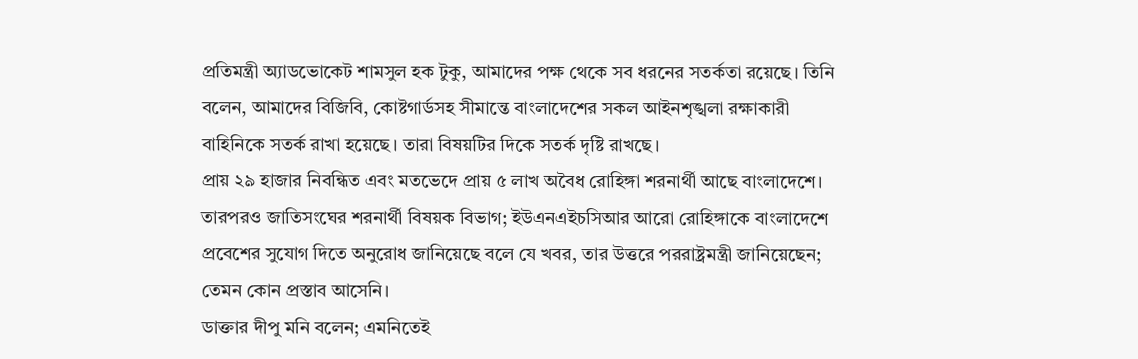প্রতিমন্ত্রী অ্যাডভোকেট শামসুল হক টুকু, আমাদের পক্ষ থেকে সব ধরনের সতর্কতা রয়েছে। তিনি বলেন, আমাদের বিজিবি, কোষ্টগার্ডসহ সীমান্তে বাংলাদেশের সকল আইনশৃঙ্খলা রক্ষাকারী বাহিনিকে সতর্ক রাখা হয়েছে। তারা বিষয়টির দিকে সতর্ক দৃষ্টি রাখছে।
প্রায় ২৯ হাজার নিবন্ধিত এবং মতভেদে প্রায় ৫ লাখ অবৈধ রোহিঙ্গা শরনার্থী আছে বাংলাদেশে। তারপরও জাতিসংঘের শরনার্থী বিষয়ক বিভাগ; ইউএনএইচসিআর আরো রোহিঙ্গাকে বাংলাদেশে প্রবেশের সুযোগ দিতে অনুরোধ জানিয়েছে বলে যে খবর, তার উত্তরে পররাষ্ট্রমন্ত্রী জানিয়েছেন; তেমন কোন প্রস্তাব আসেনি।
ডাক্তার দীপু মনি বলেন; এমনিতেই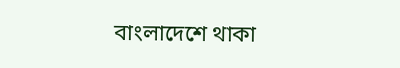বাংলাদেশে থাকা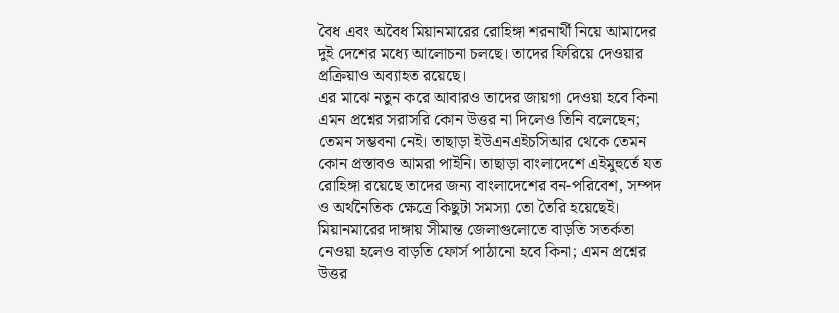বৈধ এবং অবৈধ মিয়ানমারের রোহিঙ্গা শরনার্থী নিয়ে আমাদের দুই দেশের মধ্যে আলোচনা চলছে। তাদের ফিরিয়ে দেওয়ার প্রক্রিয়াও অব্যাহত রয়েছে।
এর মাঝে নতুন করে আবারও তাদের জায়গা দেওয়া হবে কিনা এমন প্রশ্নের সরাসরি কোন উত্তর না দিলেও তিনি বলেছেন; তেমন সম্ভবনা নেই। তাছাড়া ইউএনএইচসিআর থেকে তেমন কোন প্রস্তাবও আমরা পাইনি। তাছাড়া বাংলাদেশে এইমুহুর্তে যত রোহিঙ্গা রয়েছে তাদের জন্য বাংলাদেশের বন-পরিবেশ, সম্পদ ও অর্থনৈতিক ক্ষেত্রে কিছুটা সমস্যা তো তৈরি হয়েছেই।
মিয়ানমারের দাঙ্গায় সীমান্ত জেলাগুলোতে বাড়তি সতর্কতা নেওয়া হলেও বাড়তি ফোর্স পাঠানো হবে কিনা; এমন প্রশ্নের উত্তর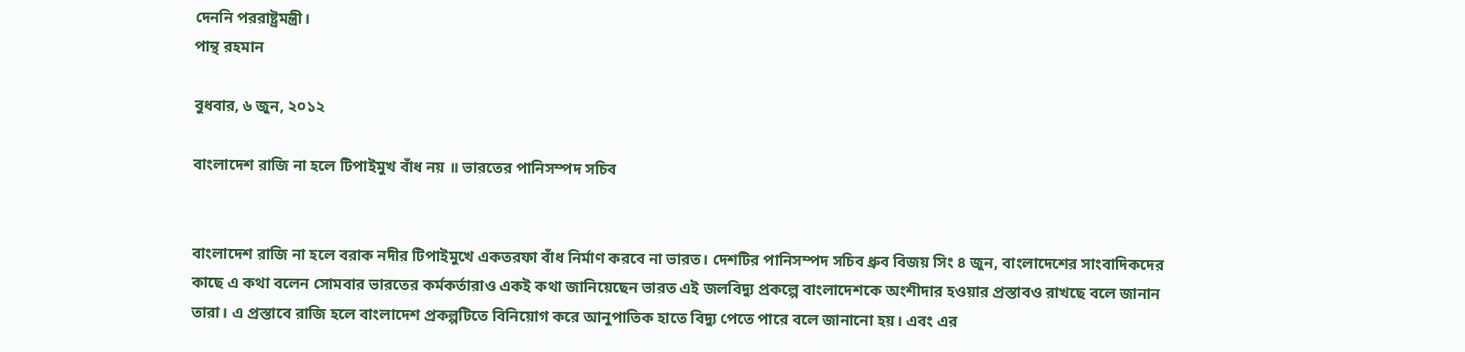দেননি পররাষ্ট্রমন্ত্রী।
পান্থ রহমান

বুধবার, ৬ জুন, ২০১২

বাংলাদেশ রাজি না হলে টিপাইমুখ বাঁধ নয় ॥ ভারতের পানিসম্পদ সচিব


বাংলাদেশ রাজি না হলে বরাক নদীর টিপাইমুখে একতরফা বাঁধ নির্মাণ করবে না ভারত। দেশটির পানিসম্পদ সচিব ধ্রুব বিজয় সিং ৪ জুন, বাংলাদেশের সাংবাদিকদের কাছে এ কথা বলেন সোমবার ভারতের কর্মকর্তারাও একই কথা জানিয়েছেন ভারত এই জলবিদ্যু প্রকল্পে বাংলাদেশকে অংশীদার হওয়ার প্রস্তাবও রাখছে বলে জানান তারা। এ প্রস্তাবে রাজি হলে বাংলাদেশ প্রকল্পটিতে বিনিয়োগ করে আনুপাতিক হাতে বিদ্যু পেতে পারে বলে জানানো হয়। এবং এর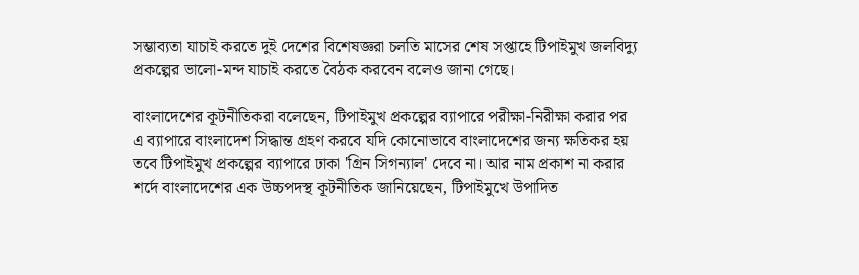সম্ভাব্যতা যাচাই করতে দুই দেশের বিশেষজ্ঞরা চলতি মাসের শেষ সপ্তাহে টিপাইমুখ জলবিদ্যু প্রকল্পের ভালো-মন্দ যাচাই করতে বৈঠক করবেন বলেও জানা গেছে।

বাংলাদেশের কূটনীতিকরা বলেছেন, টিপাইমুখ প্রকল্পের ব্যাপারে পরীক্ষা-নিরীক্ষা করার পর এ ব্যাপারে বাংলাদেশ সিদ্ধান্ত গ্রহণ করবে যদি কোনোভাবে বাংলাদেশের জন্য ক্ষতিকর হয় তবে টিপাইমুখ প্রকল্পের ব্যাপারে ঢাকা 'গ্রিন সিগন্যাল' দেবে না। আর নাম প্রকাশ না করার শর্দে বাংলাদেশের এক উচ্চপদস্থ কূটনীতিক জানিয়েছেন, টিপাইমুখে উপাদিত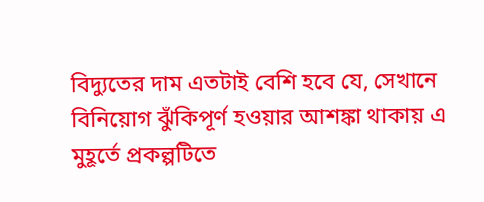বিদ্যুতের দাম এতটাই বেশি হবে যে, সেখানে বিনিয়োগ ঝুঁকিপূর্ণ হওয়ার আশঙ্কা থাকায় এ মুহূর্তে প্রকল্পটিতে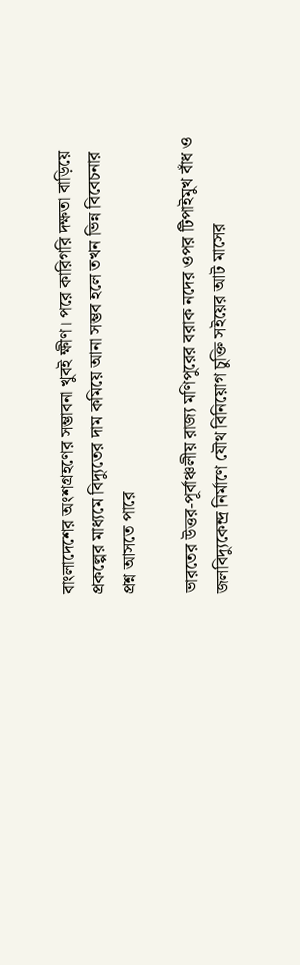বাংলাদেশের অংশগ্রহণের সম্ভাবনা খুবই ক্ষীণ। পরে কারিগরি দক্ষতা বাড়িয়ে প্রকল্পের মাধ্যমে বিদ্যুতের দাম কমিয়ে আনা সম্ভব হলে তখন ভিন্ন বিবেচনার প্রশ্ন আসতে পারে

ভারতের উত্তর-পূর্বাঞ্চলীয় রাজ্য মণিপুরের বরাক নদের ওপর টিপাইমুখ বাঁধ ও জলবিদ্যুকেন্দ্র নির্মাণে যৌথ বিনিয়োগ চুক্তি সইয়ের আট মাসের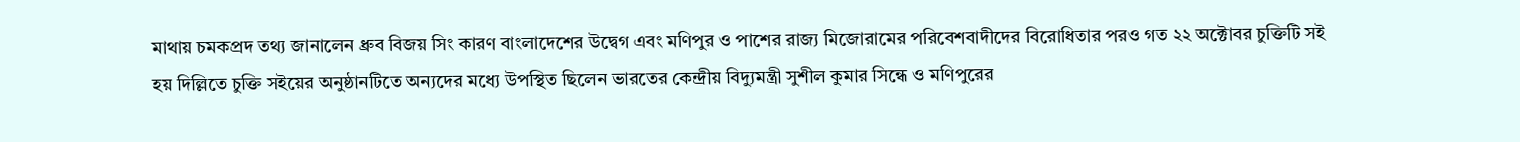মাথায় চমকপ্রদ তথ্য জানালেন ধ্রুব বিজয় সিং কারণ বাংলাদেশের উদ্বেগ এবং মণিপুর ও পাশের রাজ্য মিজোরামের পরিবেশবাদীদের বিরোধিতার পরও গত ২২ অক্টোবর চুক্তিটি সই হয় দিল্লিতে চুক্তি সইয়ের অনুষ্ঠানটিতে অন্যদের মধ্যে উপস্থিত ছিলেন ভারতের কেন্দ্রীয় বিদ্যুমন্ত্রী সুশীল কুমার সিন্ধে ও মণিপুরের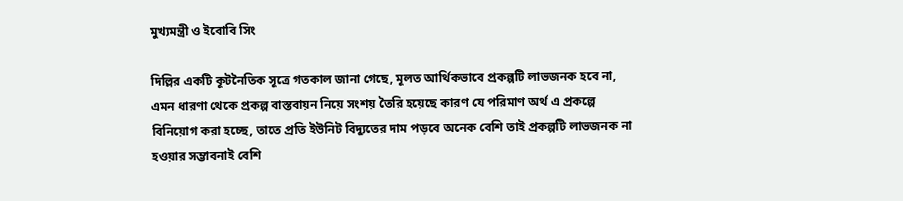মুখ্যমন্ত্রী ও ইবোবি সিং

দিল্লির একটি কূটনৈতিক সূত্রে গতকাল জানা গেছে, মূলত আর্থিকভাবে প্রকল্পটি লাভজনক হবে না, এমন ধারণা থেকে প্রকল্প বাস্তবায়ন নিয়ে সংশয় তৈরি হয়েছে কারণ যে পরিমাণ অর্থ এ প্রকল্পে বিনিয়োগ করা হচ্ছে, তাতে প্রতি ইউনিট বিদ্যুতের দাম পড়বে অনেক বেশি তাই প্রকল্পটি লাভজনক না হওয়ার সম্ভাবনাই বেশি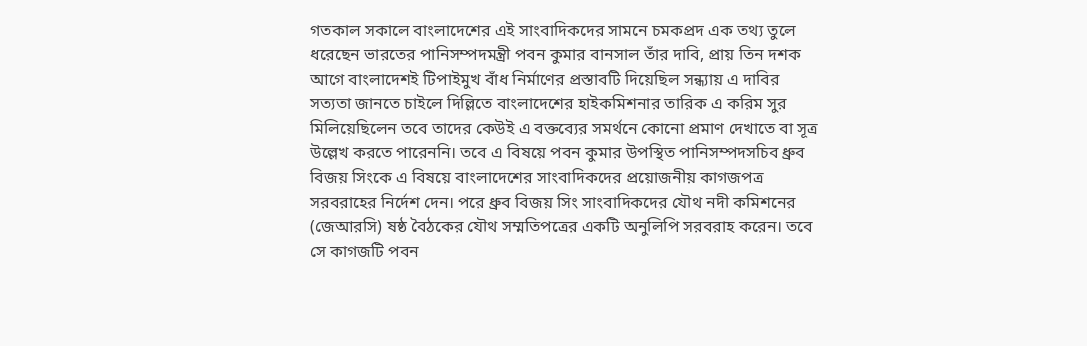গতকাল সকালে বাংলাদেশের এই সাংবাদিকদের সামনে চমকপ্রদ এক তথ্য তুলে ধরেছেন ভারতের পানিসম্পদমন্ত্রী পবন কুমার বানসাল তাঁর দাবি, প্রায় তিন দশক আগে বাংলাদেশই টিপাইমুখ বাঁধ নির্মাণের প্রস্তাবটি দিয়েছিল সন্ধ্যায় এ দাবির সত্যতা জানতে চাইলে দিল্লিতে বাংলাদেশের হাইকমিশনার তারিক এ করিম সুর মিলিয়েছিলেন তবে তাদের কেউই এ বক্তব্যের সমর্থনে কোনো প্রমাণ দেখাতে বা সূত্র উল্লেখ করতে পারেননি। তবে এ বিষয়ে পবন কুমার উপস্থিত পানিসম্পদসচিব ধ্রুব বিজয় সিংকে এ বিষয়ে বাংলাদেশের সাংবাদিকদের প্রয়োজনীয় কাগজপত্র সরবরাহের নির্দেশ দেন। পরে ধ্রুব বিজয় সিং সাংবাদিকদের যৌথ নদী কমিশনের (জেআরসি) ষষ্ঠ বৈঠকের যৌথ সম্মতিপত্রের একটি অনুলিপি সরবরাহ করেন। তবে সে কাগজটি পবন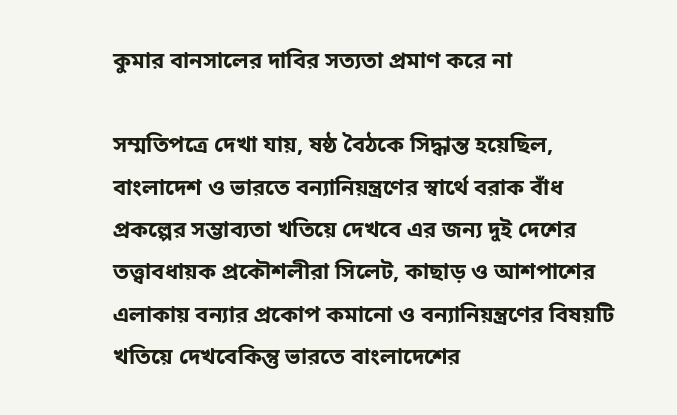কুমার বানসালের দাবির সত্যতা প্রমাণ করে না

সম্মতিপত্রে দেখা যায়, ষষ্ঠ বৈঠকে সিদ্ধান্ত হয়েছিল, বাংলাদেশ ও ভারতে বন্যানিয়ন্ত্রণের স্বার্থে বরাক বাঁধ প্রকল্পের সম্ভাব্যতা খতিয়ে দেখবে এর জন্য দুই দেশের তত্ত্বাবধায়ক প্রকৌশলীরা সিলেট, কাছাড় ও আশপাশের এলাকায় বন্যার প্রকোপ কমানো ও বন্যানিয়ন্ত্রণের বিষয়টি খতিয়ে দেখবেকিন্তু ভারতে বাংলাদেশের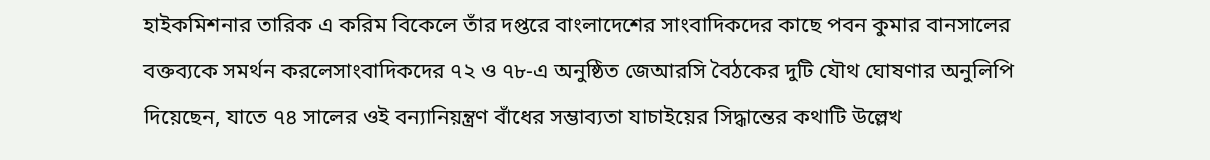হাইকমিশনার তারিক এ করিম বিকেলে তাঁর দপ্তরে বাংলাদেশের সাংবাদিকদের কাছে পবন কুমার বানসালের বক্তব্যকে সমর্থন করলেসাংবাদিকদের ৭২ ও ৭৮-এ অনুষ্ঠিত জেআরসি বৈঠকের দুটি যৌথ ঘোষণার অনুলিপি দিয়েছেন, যাতে ৭৪ সালের ওই বন্যানিয়ন্ত্রণ বাঁধের সম্ভাব্যতা যাচাইয়ের সিদ্ধান্তের কথাটি উল্লেখ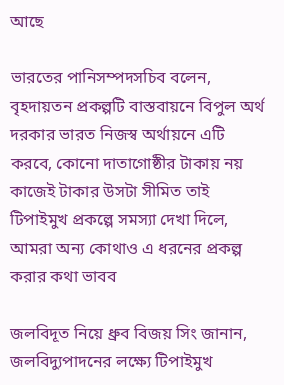আছে

ভারতের পানিসম্পদসচিব বলেন, বৃহদায়তন প্রকল্পটি বাস্তবায়নে বিপুল অর্থ দরকার ভারত নিজস্ব অর্থায়নে এটি করবে, কোনো দাতাগোষ্ঠীর টাকায় নয় কাজেই টাকার উসটা সীমিত তাই টিপাইমুখ প্রকল্পে সমস্যা দেখা দিলে, আমরা অন্য কোথাও এ ধরনের প্রকল্প করার কথা ভাবব

জলবিদূত নিয়ে ধ্রুব বিজয় সিং জানান, জলবিদ্যুপাদনের লক্ষ্যে টিপাইমুখ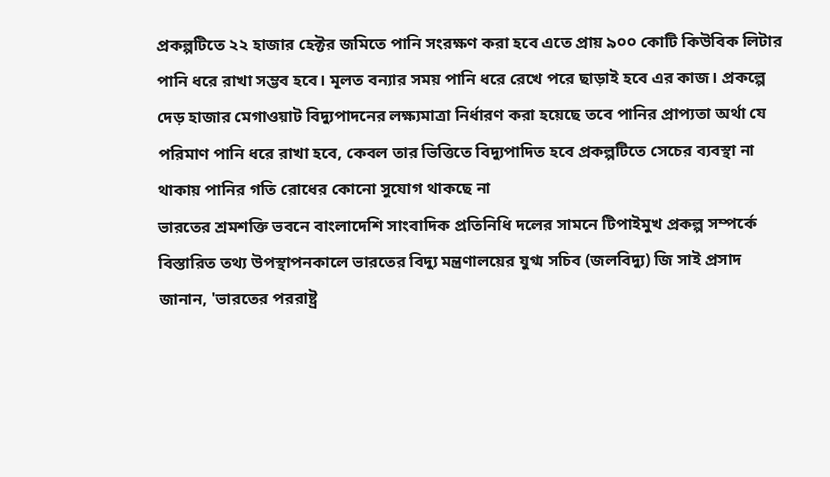প্রকল্পটিতে ২২ হাজার হেক্টর জমিতে পানি সংরক্ষণ করা হবে এতে প্রায় ৯০০ কোটি কিউবিক লিটার পানি ধরে রাখা সম্ভব হবে। মূলত বন্যার সময় পানি ধরে রেখে পরে ছাড়াই হবে এর কাজ। প্রকল্পে দেড় হাজার মেগাওয়াট বিদ্যুপাদনের লক্ষ্যমাত্রা নির্ধারণ করা হয়েছে তবে পানির প্রাপ্যতা অর্থা যে পরিমাণ পানি ধরে রাখা হবে, কেবল তার ভিত্তিতে বিদ্যুপাদিত হবে প্রকল্পটিতে সেচের ব্যবস্থা না থাকায় পানির গতি রোধের কোনো সুযোগ থাকছে না
ভারতের শ্রমশক্তি ভবনে বাংলাদেশি সাংবাদিক প্রতিনিধি দলের সামনে টিপাইমুখ প্রকল্প সম্পর্কে বিস্তারিত তথ্য উপস্থাপনকালে ভারতের বিদ্যু মন্ত্রণালয়ের যুগ্ম সচিব (জলবিদ্যু) জি সাই প্রসাদ জানান, 'ভারতের পররাষ্ট্র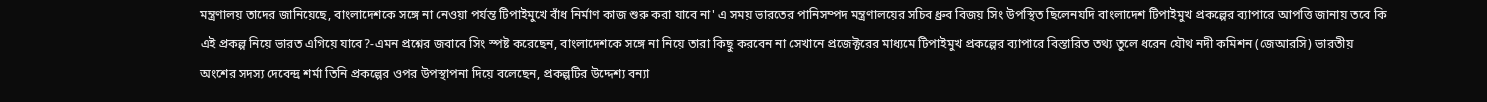মন্ত্রণালয় তাদের জানিয়েছে, বাংলাদেশকে সঙ্গে না নেওয়া পর্যন্ত টিপাইমুখে বাঁধ নির্মাণ কাজ শুরু করা যাবে না' এ সময় ভারতের পানিসম্পদ মন্ত্রণালয়ের সচিব ধ্রুব বিজয় সিং উপস্থিত ছিলেনযদি বাংলাদেশ টিপাইমুখ প্রকল্পের ব্যাপারে আপত্তি জানায় তবে কি এই প্রকল্প নিয়ে ভারত এগিয়ে যাবে?-এমন প্রশ্নের জবাবে সিং স্পষ্ট করেছেন, বাংলাদেশকে সঙ্গে না নিয়ে তারা কিছু করবেন না সেখানে প্রজেক্টরের মাধ্যমে টিপাইমুখ প্রকল্পের ব্যাপারে বিস্তারিত তথ্য তুলে ধরেন যৌথ নদী কমিশন (জেআরসি) ভারতীয় অংশের সদস্য দেবেন্দ্র শর্মা তিনি প্রকল্পের ওপর উপস্থাপনা দিয়ে বলেছেন, প্রকল্পটির উদ্দেশ্য বন্যা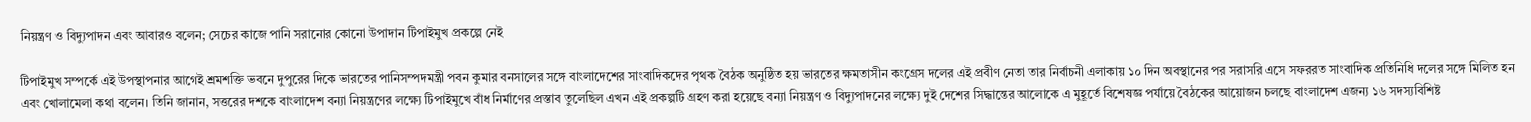নিয়ন্ত্রণ ও বিদ্যুপাদন এবং আবারও বলেন; সেচের কাজে পানি সরানোর কোনো উপাদান টিপাইমুখ প্রকল্পে নেই

টিপাইমুখ সম্পর্কে এই উপস্থাপনার আগেই শ্রমশক্তি ভবনে দুপুরের দিকে ভারতের পানিসম্পদমন্ত্রী পবন কুমার বনসালের সঙ্গে বাংলাদেশের সাংবাদিকদের পৃথক বৈঠক অনুষ্ঠিত হয় ভারতের ক্ষমতাসীন কংগ্রেস দলের এই প্রবীণ নেতা তার নির্বাচনী এলাকায় ১০ দিন অবস্থানের পর সরাসরি এসে সফররত সাংবাদিক প্রতিনিধি দলের সঙ্গে মিলিত হন এবং খোলামেলা কথা বলেন। তিনি জানান, সত্তরের দশকে বাংলাদেশ বন্যা নিয়ন্ত্রণের লক্ষ্যে টিপাইমুখে বাঁধ নির্মাণের প্রস্তাব তুলেছিল এখন এই প্রকল্পটি গ্রহণ করা হয়েছে বন্যা নিয়ন্ত্রণ ও বিদ্যুপাদনের লক্ষ্যে দুই দেশের সিদ্ধান্তের আলোকে এ মুহূর্তে বিশেষজ্ঞ পর্যায়ে বৈঠকের আয়োজন চলছে বাংলাদেশ এজন্য ১৬ সদস্যবিশিষ্ট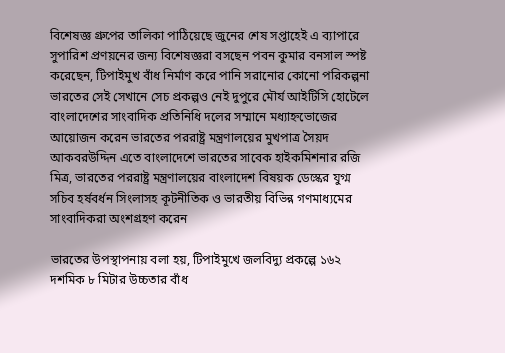বিশেষজ্ঞ গ্রুপের তালিকা পাঠিয়েছে জুনের শেষ সপ্তাহেই এ ব্যাপারে সুপারিশ প্রণয়নের জন্য বিশেষজ্ঞরা বসছেন পবন কুমার বনসাল স্পষ্ট করেছেন, টিপাইমুখ বাঁধ নির্মাণ করে পানি সরানোর কোনো পরিকল্পনা ভারতের সেই সেখানে সেচ প্রকল্পও নেই দুপুরে মৌর্য আইটিসি হোটেলে বাংলাদেশের সাংবাদিক প্রতিনিধি দলের সম্মানে মধ্যাহ্নভোজের আয়োজন করেন ভারতের পররাষ্ট্র মন্ত্রণালয়ের মুখপাত্র সৈয়দ আকবরউদ্দিন এতে বাংলাদেশে ভারতের সাবেক হাইকমিশনার রজি মিত্র, ভারতের পররাষ্ট্র মন্ত্রণালয়ের বাংলাদেশ বিষয়ক ডেস্কের যুগ্ম সচিব হর্ষবর্ধন সিংলাসহ কূটনীতিক ও ভারতীয় বিভিন্ন গণমাধ্যমের সাংবাদিকরা অংশগ্রহণ করেন

ভারতের উপস্থাপনায় বলা হয়, টিপাইমুখে জলবিদ্যু প্রকল্পে ১৬২ দশমিক ৮ মিটার উচ্চতার বাঁধ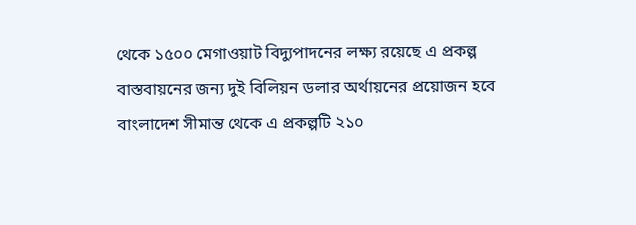থেকে ১৫০০ মেগাওয়াট বিদ্যুপাদনের লক্ষ্য রয়েছে এ প্রকল্প বাস্তবায়নের জন্য দুই বিলিয়ন ডলার অর্থায়নের প্রয়োজন হবে বাংলাদেশ সীমান্ত থেকে এ প্রকল্পটি ২১০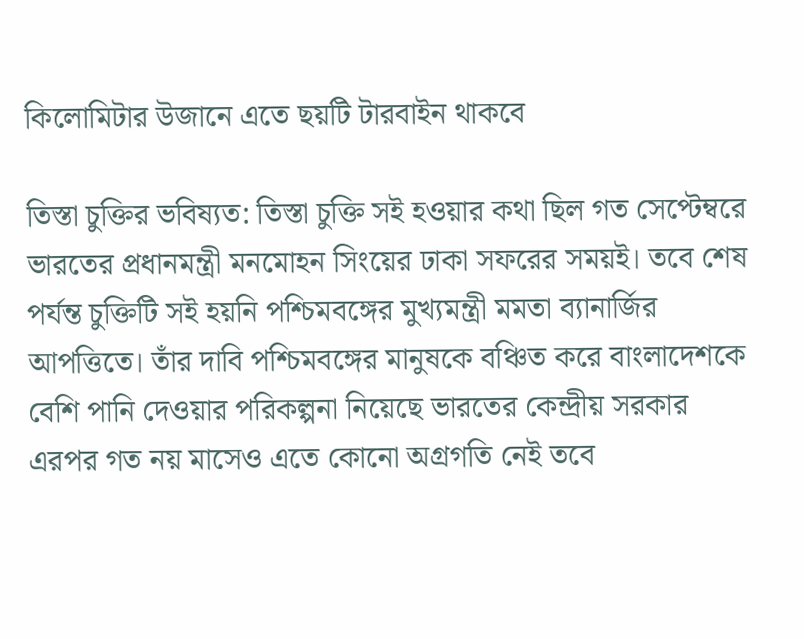কিলোমিটার উজানে এতে ছয়টি টারবাইন থাকবে

তিস্তা চুক্তির ভবিষ্যত: তিস্তা চুক্তি সই হওয়ার কথা ছিল গত সেপ্টেম্বরে ভারতের প্রধানমন্ত্রী মনমোহন সিংয়ের ঢাকা সফরের সময়ই। তবে শেষ পর্যন্ত চুক্তিটি সই হয়নি পশ্চিমবঙ্গের মুখ্যমন্ত্রী মমতা ব্যানার্জির আপত্তিতে। তাঁর দাবি পশ্চিমবঙ্গের মানুষকে বঞ্চিত করে বাংলাদেশকে বেশি পানি দেওয়ার পরিকল্পনা নিয়েছে ভারতের কেন্দ্রীয় সরকার
এরপর গত নয় মাসেও এতে কোনো অগ্রগতি নেই তবে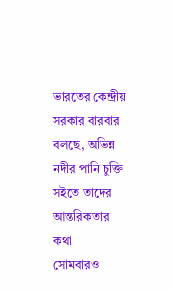ভারতের কেন্দ্রীয় সরকার বারবার বলছে, অভিন্ন নদীর পানি চুক্তি সইতে তাদের আন্তরিকতার কথা
সোমবারও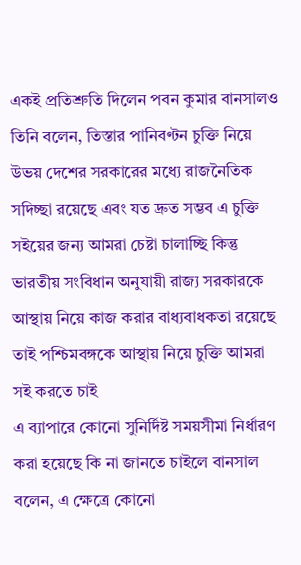একই প্রতিশ্রুতি দিলেন পবন কুমার বানসালও তিনি বলেন, তিস্তার পানিবণ্টন চুক্তি নিয়ে উভয় দেশের সরকারের মধ্যে রাজনৈতিক সদিচ্ছা রয়েছে এবং যত দ্রুত সম্ভব এ চুক্তি সইয়ের জন্য আমরা চেষ্টা চালাচ্ছি কিন্তু ভারতীয় সংবিধান অনুযায়ী রাজ্য সরকারকে আস্থায় নিয়ে কাজ করার বাধ্যবাধকতা রয়েছে তাই পশ্চিমবঙ্গকে আস্থায় নিয়ে চুক্তি আমরা সই করতে চাই
এ ব্যাপারে কোনো সুনির্দিষ্ট সময়সীমা নির্ধারণ করা হয়েছে কি না জানতে চাইলে বানসাল বলেন, এ ক্ষেত্রে কোনো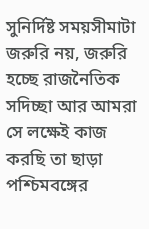সুনির্দিষ্ট সময়সীমাটা জরুরি নয়, জরুরি হচ্ছে রাজনৈতিক সদিচ্ছা আর আমরা সে লক্ষেই কাজ করছি তা ছাড়া পশ্চিমবঙ্গের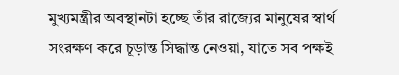মুখ্যমন্ত্রীর অবস্থানটা হচ্ছে তাঁর রাজ্যের মানুষের স্বার্থ সংরক্ষণ করে চূড়ান্ত সিদ্ধান্ত নেওয়া, যাতে সব পক্ষই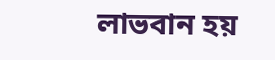লাভবান হয়